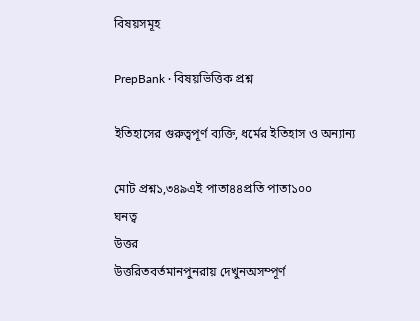বিষয়সমূহ

PrepBank · বিষয়ভিত্তিক প্রশ্ন

ইতিহাসের গুরুত্বপূর্ণ ব্যক্তি, ধর্মের ইতিহাস ও অন্যান্য

মোট প্রশ্ন১,৩৪৯এই পাতা৪৪প্রতি পাতা১০০
ঘনত্ব
উত্তর
উত্তরিতবর্তমানপুনরায় দেখুনঅসম্পূর্ণ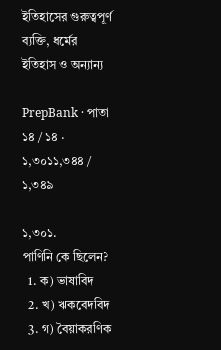ইতিহাসের গুরুত্বপূর্ণ ব্যক্তি, ধর্মের ইতিহাস ও অন্যান্য

PrepBank · পাতা ১৪ / ১৪ · ১,৩০১১,৩৪৪ / ১,৩৪৯

১,৩০১.
পাণিনি কে ছিলেন?
  1. ক) ভাষাবিদ
  2. খ) ঋকবেদবিদ
  3. গ) বৈয়াকরণিক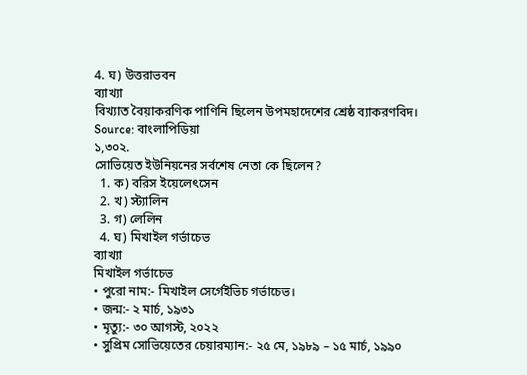4. ঘ) উত্তরাভবন
ব্যাখ্যা
বিখ্যাত বৈয়াকরণিক পাণিনি ছিলেন উপমহাদেশের শ্রেষ্ঠ ব্যাকরণবিদ।
Source: বাংলাপিডিয়া
১,৩০২.
সোভিয়েত ইউনিয়নের সর্বশেষ নেতা কে ছিলেন?
  1. ক) বরিস ইয়েলেৎসেন
  2. খ) স্ট্যালিন
  3. গ) লেলিন
  4. ঘ) মিখাইল গর্ভাচেভ
ব্যাখ্যা
মিখাইল গর্ভাচেভ
• পুরো নাম:- মিখাইল সের্গেইভিচ গর্ভাচেভ।
• জন্ম:- ২ মার্চ, ১৯৩১
• মৃত্যু:- ৩০ আগস্ট, ২০২২
• সুপ্রিম সোভিয়েতের চেয়ারম্যান:- ২৫ মে, ১৯৮৯ – ১৫ মার্চ, ১৯৯০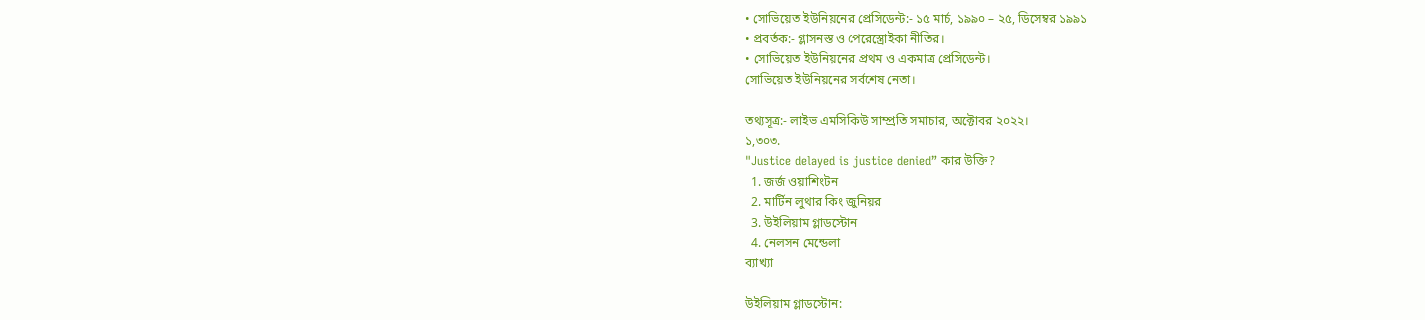• সোভিয়েত ইউনিয়নের প্রেসিডেন্ট:- ১৫ মার্চ, ১৯৯০ – ২৫, ডিসেম্বর ১৯৯১
• প্রবর্তক:- গ্লাসনস্ত ও পেরেস্ত্রোইকা নীতির।
• সোভিয়েত ইউনিয়নের প্রথম ও একমাত্র প্রেসিডেন্ট।
সোভিয়েত ইউনিয়নের সর্বশেষ নেতা।

তথ্যসূত্র:- লাইভ এমসিকিউ সাম্প্রতি সমাচার, অক্টোবর ২০২২।
১,৩০৩.
"Justice delayed is justice denied” কার উক্তি?
  1. জর্জ ওয়াশিংটন
  2. মার্টিন লুথার কিং জুনিয়র
  3. উইলিয়াম গ্লাডস্টোন
  4. নেলসন মেন্ডেলা
ব্যাখ্যা

উইলিয়াম গ্লাডস্টোন: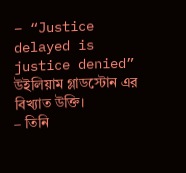– “Justice delayed is justice denied” উইলিয়াম গ্লাডস্টোন এর বিখ্যাত উক্তি।
– তিনি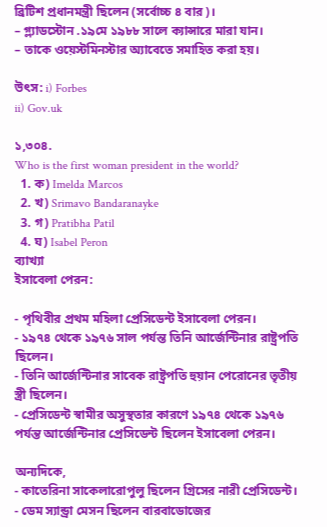ব্রিটিশ প্রধানমন্ত্রী ছিলেন (সর্বোচ্চ ৪ বার)।
– গ্ল্যাডস্টোন .১৯মে ১৯৮৮ সালে ক্যান্সারে মারা যান।
– তাকে ওয়েস্টমিনস্টার অ্যাবেতে সমাহিত করা হয়।

উৎস: i) Forbes
ii) Gov.uk

১,৩০৪.
Who is the first woman president in the world?
  1. ক) Imelda Marcos
  2. খ) Srimavo Bandaranayke
  3. গ) Pratibha Patil
  4. ঘ) Isabel Peron
ব্যাখ্যা
ইসাবেলা পেরন:

- পৃথিবীর প্রথম মহিলা প্রেসিডেন্ট ইসাবেলা পেরন।
- ১৯৭৪ থেকে ১৯৭৬ সাল পর্যন্ত তিনি আর্জেন্টিনার রাষ্ট্রপতি ছিলেন।
- তিনি আর্জেন্টিনার সাবেক রাষ্ট্রপতি হুয়ান পেরোনের তৃতীয় স্ত্রী ছিলেন।
- প্রেসিডেন্ট স্বামীর অসুস্থতার কারণে ১৯৭৪ থেকে ১৯৭৬ পর্যন্ত আর্জেন্টিনার প্রেসিডেন্ট ছিলেন ইসাবেলা পেরন।

অন্যদিকে,
- কাতেরিনা সাকেলারোপুলু ছিলেন গ্রিসের নারী প্রেসিডেন্ট।
- ডেম স্যান্ড্রা মেসন ছিলেন বারবাডোজের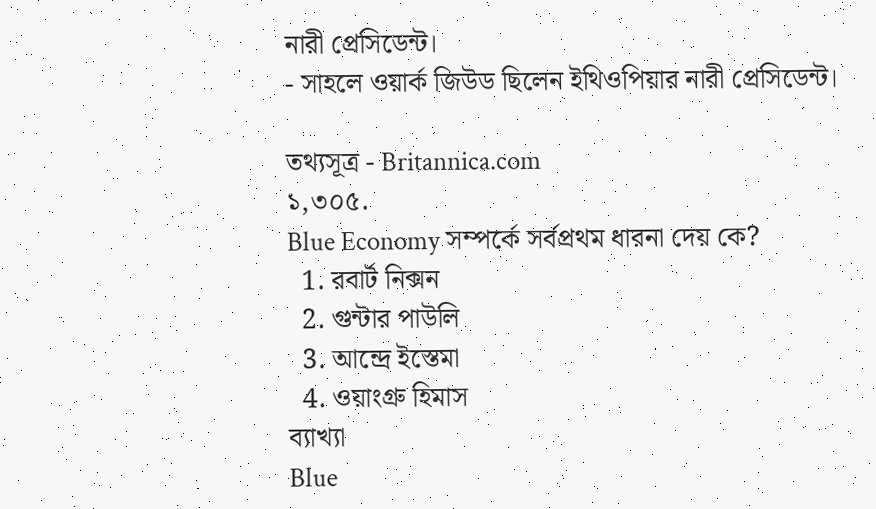নারী প্রেসিডেন্ট।
- সাহলে ওয়ার্ক জিউড ছিলেন ইথিওপিয়ার নারী প্রেসিডেন্ট।

তথ্যসূত্র - Britannica.com
১,৩০৫.
Blue Economy সম্পর্কে সর্বপ্রথম ধারনা দেয় কে?
  1. রবার্ট নিক্সন
  2. গুন্টার পাউলি
  3. আন্দ্রে ইস্তেমা
  4. ওয়াংগ্রু হিমাস
ব্যাখ্যা
Blue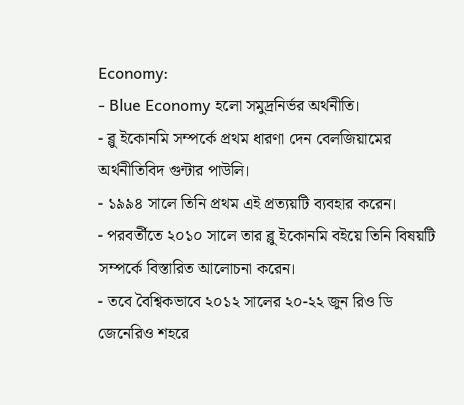Economy:
- Blue Economy হলো সমুদ্রনির্ভর অর্থনীতি।
- ব্লু ইকোনমি সম্পর্কে প্রথম ধারণা দেন বেলজিয়ামের অর্থনীতিবিদ গুন্টার পাউলি।
- ১৯৯৪ সালে তিনি প্রথম এই প্রত্যয়টি ব্যবহার করেন।
- পরবর্তীতে ২০১০ সালে তার ব্লু ইকোনমি বইয়ে তিনি বিষয়টি সম্পর্কে বিস্তারিত আলোচনা করেন।
- তবে বৈশ্বিকভাবে ২০১২ সালের ২০-২২ জুন রিও ডি জেনেরিও শহরে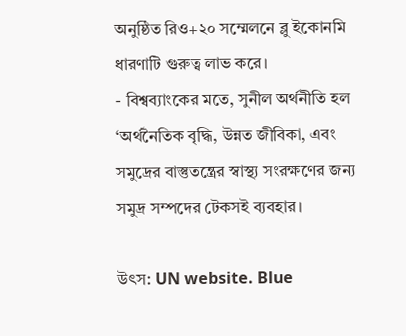অনুষ্ঠিত রিও+২০ সম্মেলনে ব্লু ইকোনমি ধারণাটি গুরুত্ব লাভ করে।
- বিশ্বব্যাংকের মতে, সুনীল অর্থনীতি হল ‘অর্থনৈতিক বৃদ্ধি, উন্নত জীবিকা, এবং সমুদ্রের বাস্তুতন্ত্রের স্বাস্থ্য সংরক্ষণের জন্য সমুদ্র সম্পদের টেকসই ব্যবহার।

উৎস: UN website. Blue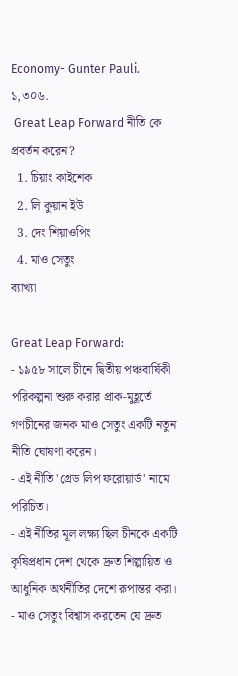Economy- Gunter Pauli.
১,৩০৬.
 Great Leap Forward নীতি কে প্রবর্তন করেন?
  1. চিয়াং কাইশেক
  2. লি কুয়ান ইউ
  3. দেং শিয়াওপিং
  4. মাও সেতুং
ব্যাখ্যা

Great Leap Forward:
- ১৯৫৮ সালে চীনে দ্বিতীয় পঞ্চবার্ষিকী পরিকল্পনা শুরু করার প্রাক-মুহূর্তে গণচীনের জনক মাও সেতুং একটি নতুন নীতি ঘোষণা করেন।
- এই নীতি 'গ্রেড লিপ ফরোয়ার্ড' নামে পরিচিত।
- এই নীতির মূল লক্ষ্য ছিল চীনকে একটি কৃষিপ্রধান দেশ থেকে দ্রুত শিল্পায়িত ও আধুনিক অর্থনীতির দেশে রূপান্তর করা।
- মাও সেতুং বিশ্বাস করতেন যে দ্রুত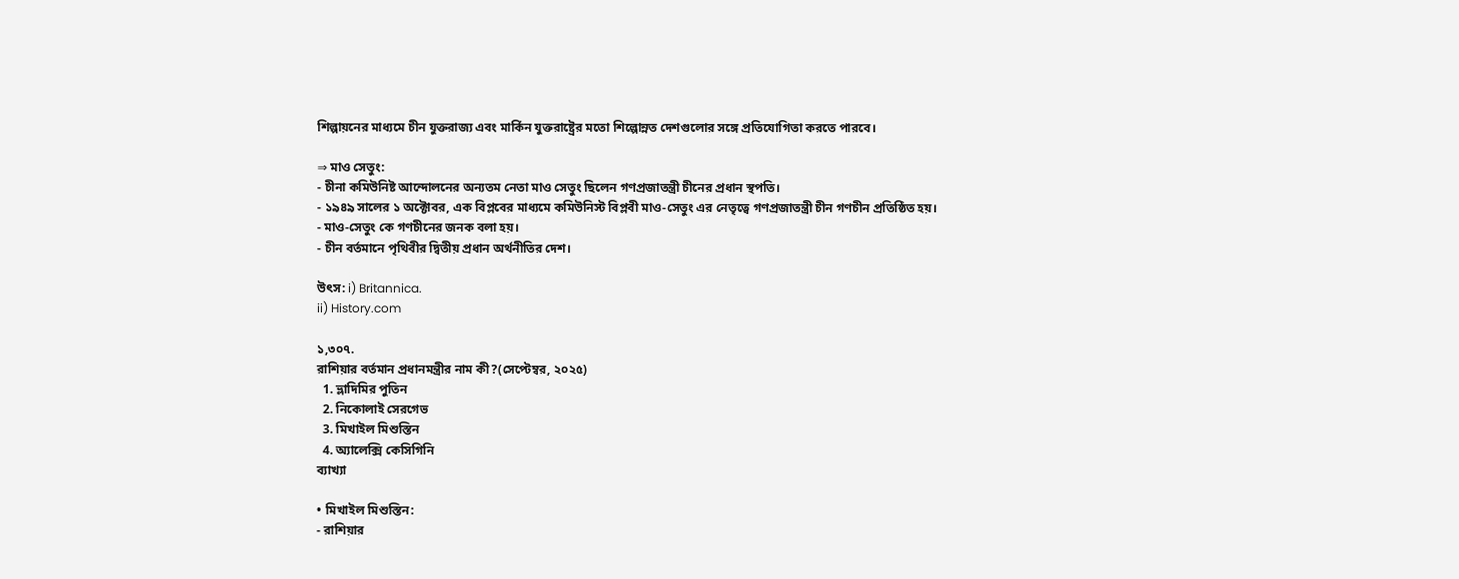শিল্পায়নের মাধ্যমে চীন যুক্তরাজ্য এবং মার্কিন যুক্তরাষ্ট্রের মতো শিল্পোন্নত দেশগুলোর সঙ্গে প্রতিযোগিতা করতে পারবে।

⇒ মাও সেতুং:
- চীনা কমিউনিষ্ট আন্দোলনের অন্যতম নেতা মাও সেতুং ছিলেন গণপ্রজাতন্ত্রী চীনের প্রধান স্থপতি।
- ১৯৪৯ সালের ১ অক্টোবর, এক বিপ্লবের মাধ্যমে কমিউনিস্ট বিপ্লবী মাও-সেতুং এর নেতৃত্বে গণপ্রজাতন্ত্রী চীন গণচীন প্রতিষ্ঠিত হয়।
- মাও-সেতুং কে গণচীনের জনক বলা হয়।
- চীন বর্তমানে পৃথিবীর দ্বিতীয় প্রধান অর্থনীতির দেশ।

উৎস: i) Britannica.
ii) History.com

১,৩০৭.
রাশিয়ার বর্তমান প্রধানমন্ত্রীর নাম কী?(সেপ্টেম্বর, ২০২৫)
  1. ভ্লাদিমির পুতিন
  2. নিকোলাই সেরগেভ
  3. মিখাইল মিশুস্তিন
  4. অ্যালেক্সি কেসিগিনি
ব্যাখ্যা

• মিখাইল মিশুস্তিন:
- রাশিয়ার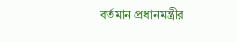বর্তমান প্রধানমন্ত্রীর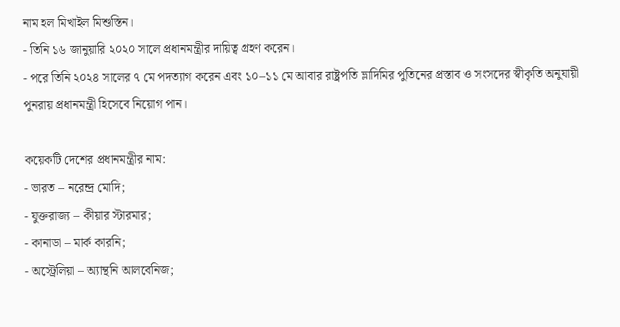নাম হল মিখাইল মিশুস্তিন।
- তিনি ১৬ জানুয়ারি ২০২০ সালে প্রধানমন্ত্রীর দায়িত্ব গ্রহণ করেন।
- পরে তিনি ২০২৪ সালের ৭ মে পদত্যাগ করেন এবং ১০–১১ মে আবার রাষ্ট্রপতি ভ্লাদিমির পুতিনের প্রস্তাব ও সংসদের স্বীকৃতি অনুযায়ী পুনরায় প্রধানমন্ত্ৰী হিসেবে নিয়োগ পান।

কয়েকটি দেশের প্রধানমন্ত্রীর নাম:
- ভারত – নরেন্দ্র মোদি;
- যুক্তরাজ্য – কীয়ার স্টারমার;
- কানাডা – মার্ক কারনি;
- অস্ট্রেলিয়া – অ্যান্থনি আলবেনিজ;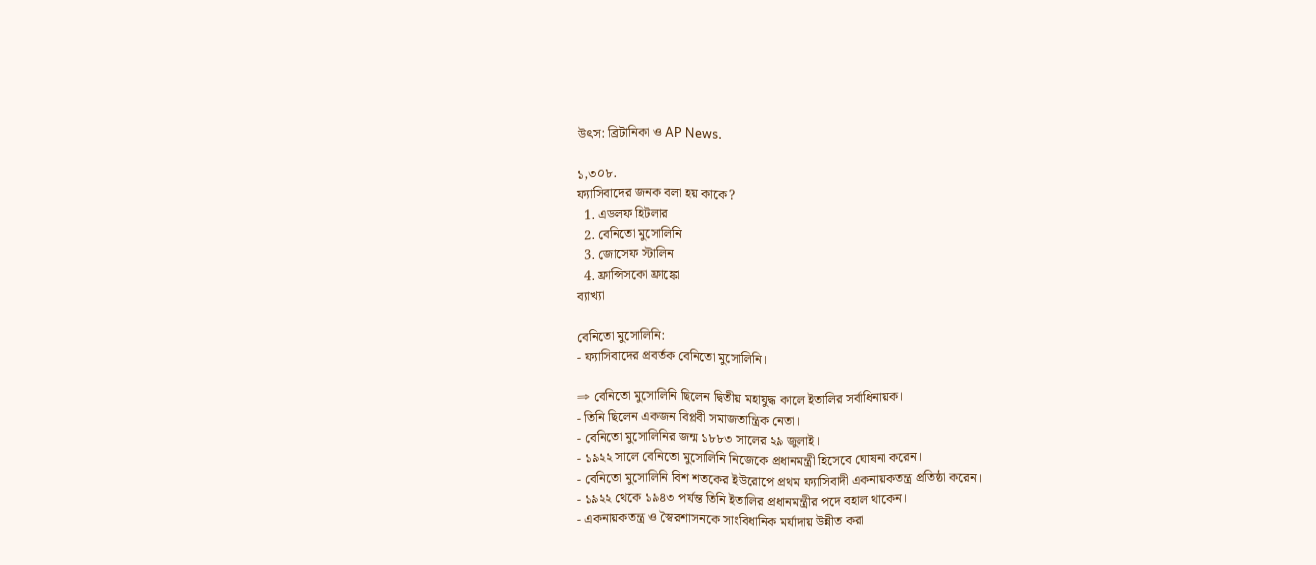উৎস: ব্রিটানিকা ও AP News.

১,৩০৮.
ফ্যাসিবাদের জনক বলা হয় কাকে?
  1. এডলফ হিটলার
  2. বেনিতো মুসোলিনি
  3. জোসেফ স্টালিন
  4. ফ্রান্সিসকো ফ্রাঙ্কো
ব্যাখ্যা

বেনিতো মুসোলিনি:
- ফ্যাসিবাদের প্রবর্তক বেনিতো মুসোলিনি।

⇒ বেনিতো মুসোলিনি ছিলেন দ্বিতীয় মহাযুদ্ধ কালে ইতালির সর্বাধিনায়ক।
- তিনি ছিলেন একজন বিপ্লবী সমাজতান্ত্রিক নেতা।
- বেনিতো মুসোলিনির জন্ম ১৮৮৩ সালের ২৯ জুলাই।
- ১৯২২ সালে বেনিতো মুসোলিনি নিজেকে প্রধানমন্ত্রী হিসেবে ঘোষনা করেন।
- বেনিতো মুসোলিনি বিশ শতকের ইউরোপে প্রথম ফ্যাসিবাদী একনায়কতন্ত্র প্রতিষ্ঠা করেন।
- ১৯২২ থেকে ১৯৪৩ পর্যন্ত তিনি ইতালির প্রধানমন্ত্রীর পদে বহাল থাকেন।
- একনায়কতন্ত্র ও স্বৈরশাসনকে সাংবিধানিক মর্যাদায় উন্নীত করা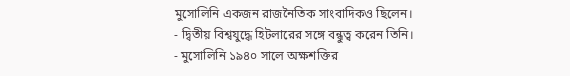মুসোলিনি একজন রাজনৈতিক সাংবাদিকও ছিলেন।
- দ্বিতীয় বিশ্বযুদ্ধে হিটলারের সঙ্গে বন্ধুত্ব করেন তিনি।
- মুসোলিনি ১৯৪০ সালে অক্ষশক্তির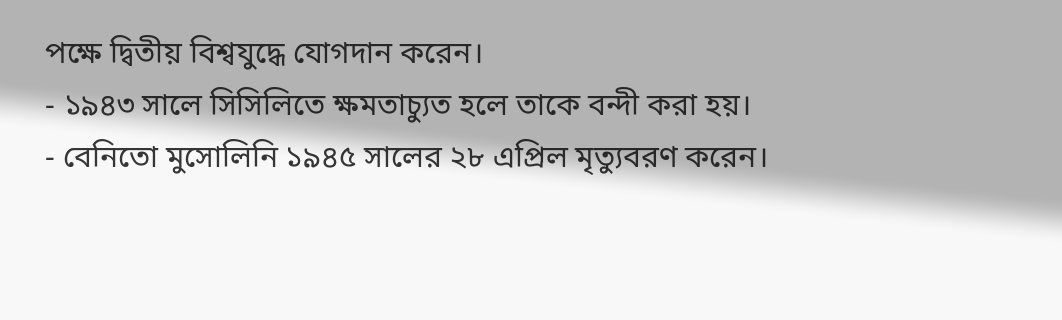পক্ষে দ্বিতীয় বিশ্বযুদ্ধে যোগদান করেন।
- ১৯৪৩ সালে সিসিলিতে ক্ষমতাচ্যুত হলে তাকে বন্দী করা হয়।
- বেনিতো মুসোলিনি ১৯৪৫ সালের ২৮ এপ্রিল মৃত্যুবরণ করেন।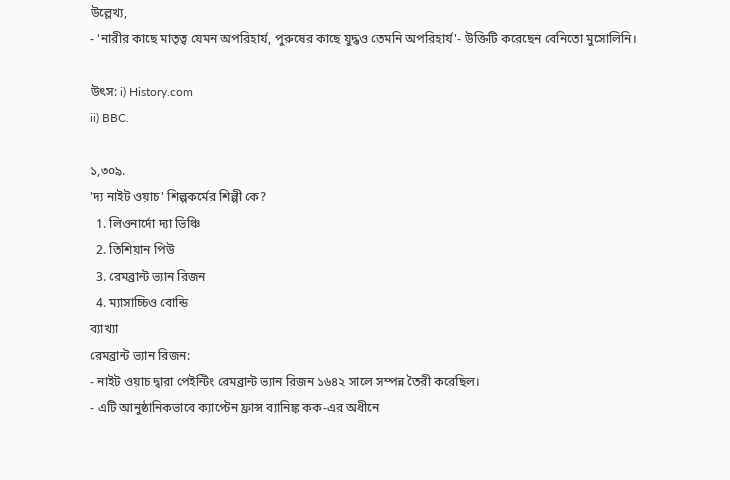উল্লেখ্য,
- 'নারীর কাছে মাতৃত্ব যেমন অপরিহার্য, পুরুষের কাছে যুদ্ধও তেমনি অপরিহার্য'- উক্তিটি করেছেন বেনিতো মুসোলিনি।

উৎস: i) History.com
ii) BBC.

১,৩০৯.
'দ্য নাইট ওয়াচ' শিল্পকর্মের শিল্পী কে?
  1. লিওনার্দো দ্যা ভিঞ্চি
  2. তিশিয়ান পিউ
  3. রেমব্রান্ট ভ্যান রিজন
  4. ম্যাসাচ্চিও বোন্ডি
ব্যাখ্যা
রেমব্রান্ট ভ্যান রিজন:
- নাইট ওয়াচ দ্বারা পেইন্টিং রেমব্রান্ট ভ্যান রিজন ১৬৪২ সালে সম্পন্ন তৈরী করেছিল।
- এটি আনুষ্ঠানিকভাবে ক্যাপ্টেন ফ্রান্স ব্যানিঙ্ক কক-এর অধীনে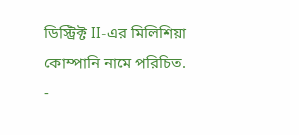ডিস্ট্রিক্ট II-এর মিলিশিয়া কোম্পানি নামে পরিচিত.
-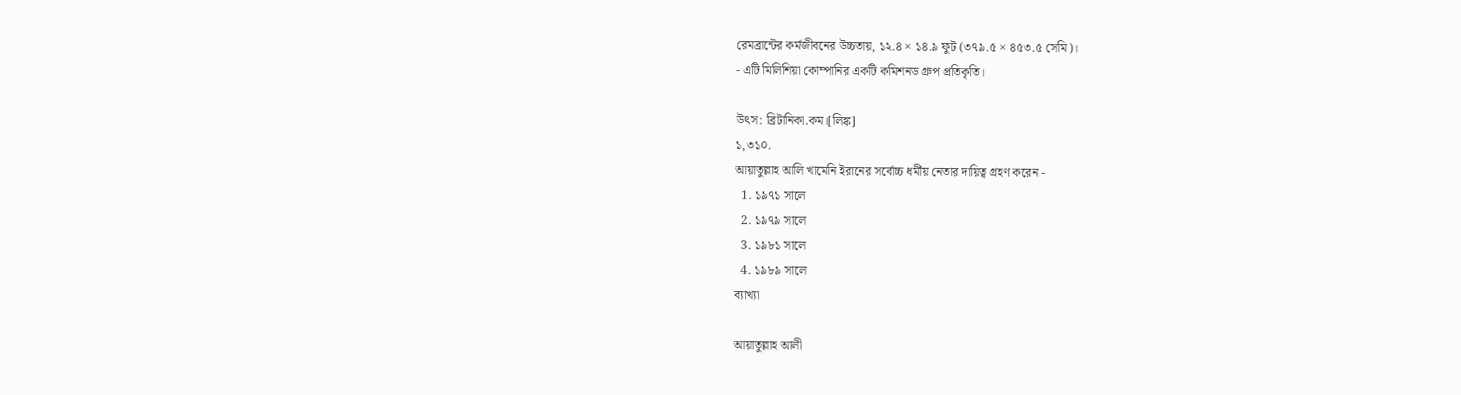রেমব্রান্টের কর্মজীবনের উচ্চতায়, ১২.৪ × ১৪.৯ ফুট (৩৭৯.৫ × ৪৫৩.৫ সেমি)।
- এটি মিলিশিয়া কোম্পানির একটি কমিশনড গ্রুপ প্রতিকৃতি।

উৎস: ব্রিটানিকা.কম।[লিঙ্ক]
১,৩১০.
আয়াতুল্লাহ আলি খামেনি ইরানের সর্বোচ্চ ধর্মীয় নেতার দায়িত্ব গ্রহণ করেন -
  1. ১৯৭১ সালে
  2. ১৯৭৯ সালে
  3. ১৯৮১ সালে
  4. ১৯৮৯ সালে
ব্যাখ্যা

আয়াতুল্লাহ আলী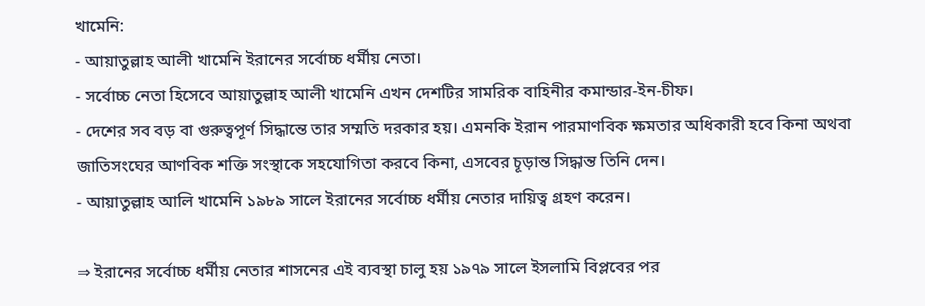খামেনি:
- আয়াতুল্লাহ আলী খামেনি ইরানের সর্বোচ্চ ধর্মীয় নেতা।
- সর্বোচ্চ নেতা হিসেবে আয়াতুল্লাহ আলী খামেনি এখন দেশটির সামরিক বাহিনীর কমান্ডার-ইন-চীফ।
- দেশের সব বড় বা গুরুত্বপূর্ণ সিদ্ধান্তে তার সম্মতি দরকার হয়। এমনকি ইরান পারমাণবিক ক্ষমতার অধিকারী হবে কিনা অথবা জাতিসংঘের আণবিক শক্তি সংস্থাকে সহযোগিতা করবে কিনা, এসবের চূড়ান্ত সিদ্ধান্ত তিনি দেন।
- আয়াতুল্লাহ আলি খামেনি ১৯৮৯ সালে ইরানের সর্বোচ্চ ধর্মীয় নেতার দায়িত্ব গ্রহণ করেন।

⇒ ইরানের সর্বোচ্চ ধর্মীয় নেতার শাসনের এই ব্যবস্থা চালু হয় ১৯৭৯ সালে ইসলামি বিপ্লবের পর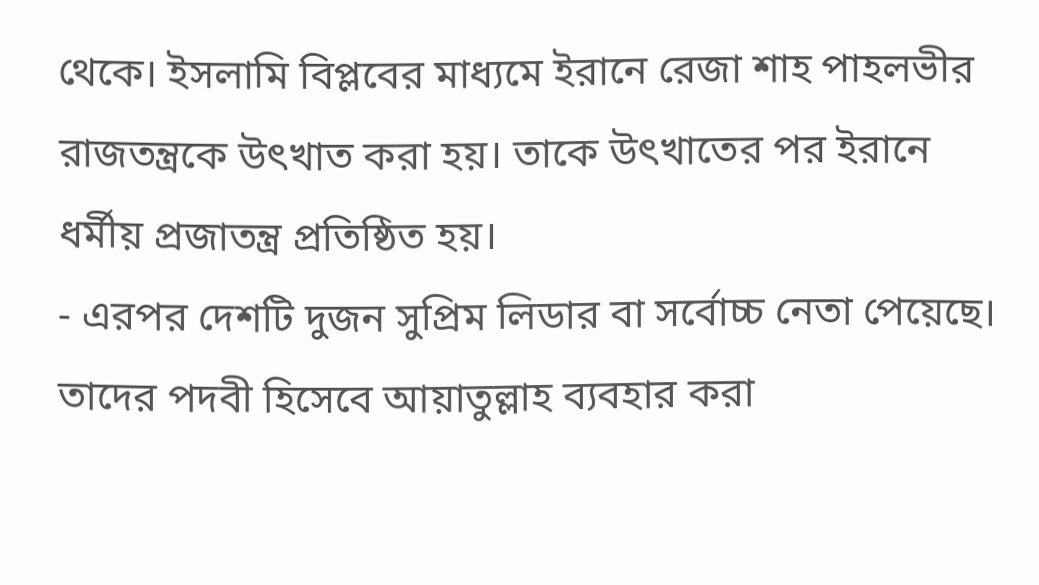থেকে। ইসলামি বিপ্লবের মাধ্যমে ইরানে রেজা শাহ পাহলভীর রাজতন্ত্রকে উৎখাত করা হয়। তাকে উৎখাতের পর ইরানে ধর্মীয় প্রজাতন্ত্র প্রতিষ্ঠিত হয়।
- এরপর দেশটি দুজন সুপ্রিম লিডার বা সর্বোচ্চ নেতা পেয়েছে। তাদের পদবী হিসেবে আয়াতুল্লাহ ব্যবহার করা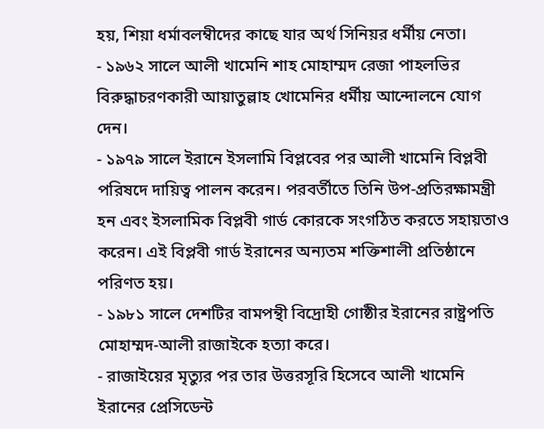হয়, শিয়া ধর্মাবলম্বীদের কাছে যার অর্থ সিনিয়র ধর্মীয় নেতা।
- ১৯৬২ সালে আলী খামেনি শাহ মোহাম্মদ রেজা পাহলভির বিরুদ্ধাচরণকারী আয়াতুল্লাহ খোমেনির ধর্মীয় আন্দোলনে যোগ দেন।
- ১৯৭৯ সালে ইরানে ইসলামি বিপ্লবের পর আলী খামেনি বিপ্লবী পরিষদে দায়িত্ব পালন করেন। পরবর্তীতে তিনি উপ-প্রতিরক্ষামন্ত্রী হন এবং ইসলামিক বিপ্লবী গার্ড কোরকে সংগঠিত করতে সহায়তাও করেন। এই বিপ্লবী গার্ড ইরানের অন্যতম শক্তিশালী প্রতিষ্ঠানে পরিণত হয়।
- ১৯৮১ সালে দেশটির বামপন্থী বিদ্রোহী গোষ্ঠীর ইরানের রাষ্ট্রপতি মোহাম্মদ-আলী রাজাইকে হত্যা করে।
- রাজাইয়ের মৃত্যুর পর তার উত্তরসূরি হিসেবে আলী খামেনি ইরানের প্রেসিডেন্ট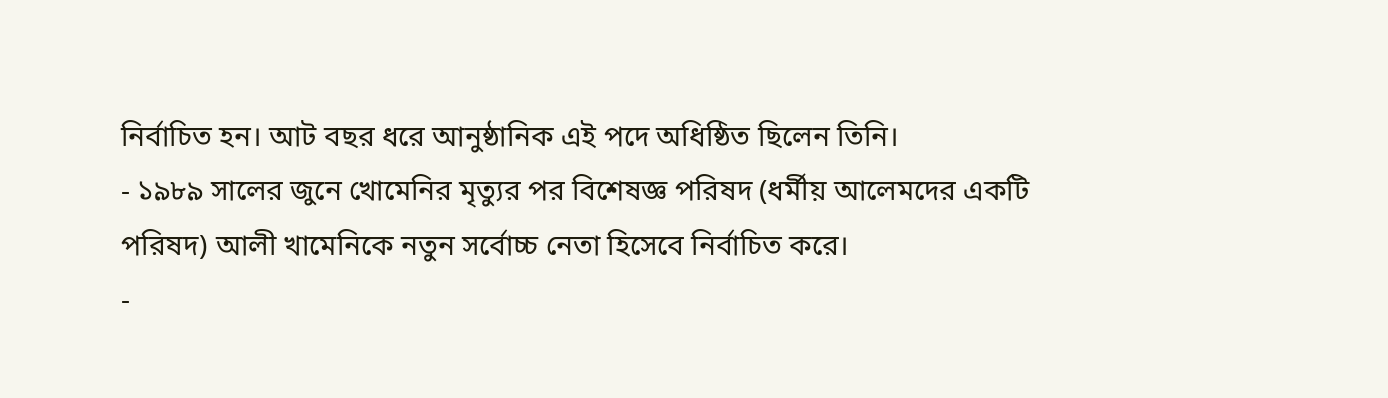নির্বাচিত হন। আট বছর ধরে আনুষ্ঠানিক এই পদে অধিষ্ঠিত ছিলেন তিনি।
- ১৯৮৯ সালের জুনে খোমেনির মৃত্যুর পর বিশেষজ্ঞ পরিষদ (ধর্মীয় আলেমদের একটি পরিষদ) আলী খামেনিকে নতুন সর্বোচ্চ নেতা হিসেবে নির্বাচিত করে।
-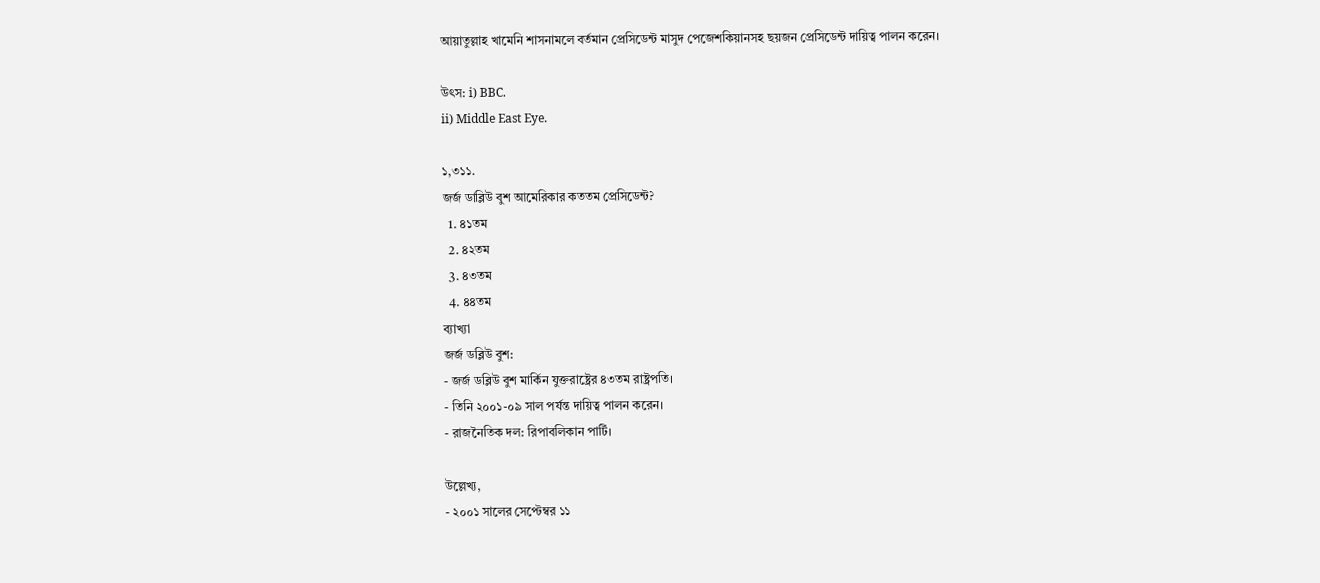আয়াতুল্লাহ খামেনি শাসনামলে বর্তমান প্রেসিডেন্ট মাসুদ পেজেশকিয়ানসহ ছয়জন প্রেসিডেন্ট দায়িত্ব পালন করেন।

উৎস: i) BBC.
ii) Middle East Eye.

১,৩১১.
জর্জ ডাব্লিউ বুশ আমেরিকার কততম প্রেসিডেন্ট?
  1. ৪১তম
  2. ৪২তম
  3. ৪৩তম
  4. ৪৪তম
ব্যাখ্যা
জর্জ ডব্লিউ বুশ:
- জর্জ ডব্লিউ বুশ মার্কিন যুক্তরাষ্ট্রের ৪৩তম রাষ্ট্রপতি।
- তিনি ২০০১-০৯ সাল পর্যন্ত দায়িত্ব পালন করেন।
- রাজনৈতিক দল: রিপাবলিকান পার্টি।

উল্লেখ্য,
- ২০০১ সালের সেপ্টেম্বর ১১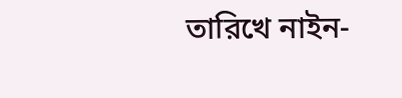তারিখে নাইন-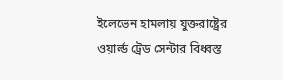ইলেভেন হামলায় যুক্তরাষ্ট্রের ওয়ার্ল্ড ট্রেড সেন্টার বিধ্বস্ত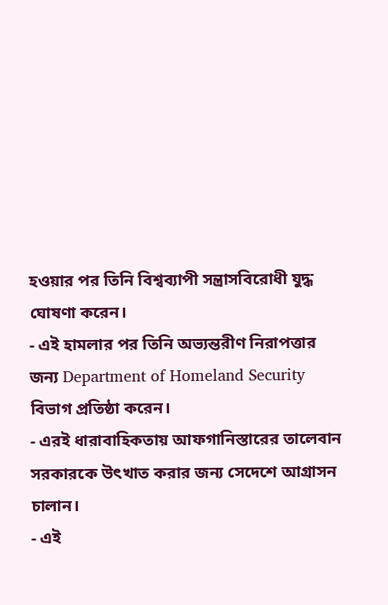হওয়ার পর তিনি বিশ্বব্যাপী সন্ত্রাসবিরোধী যুদ্ধ ঘোষণা করেন।
- এই হামলার পর তিনি অভ্যন্তরীণ নিরাপত্তার জন্য Department of Homeland Security বিভাগ প্রতিষ্ঠা করেন।
- এরই ধারাবাহিকতায় আফগানিস্তারের তালেবান সরকারকে উৎখাত করার জন্য সেদেশে আগ্রাসন চালান।
- এই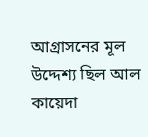আগ্রাসনের মূল উদ্দেশ্য ছিল আল কায়েদা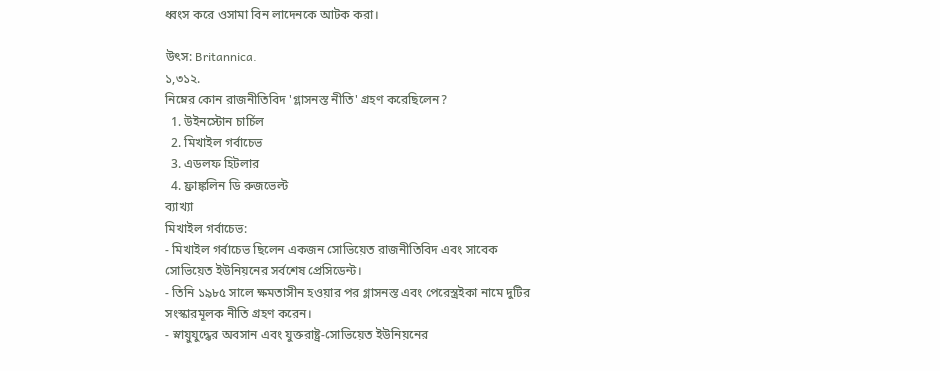ধ্বংস করে ওসামা বিন লাদেনকে আটক করা।

উৎস: Britannica.
১,৩১২.
নিম্নের কোন রাজনীতিবিদ 'গ্লাসনস্ত নীতি' গ্রহণ করেছিলেন?
  1. উইনস্টোন চার্চিল
  2. মিখাইল গর্বাচেভ
  3. এডলফ হিটলার
  4. ফ্রাঙ্কলিন ডি রুজভেল্ট
ব্যাখ্যা
মিখাইল গর্বাচেভ:
- মিখাইল গর্বাচেভ ছিলেন একজন সোভিয়েত রাজনীতিবিদ এবং সাবেক সোভিয়েত ইউনিয়নের সর্বশেষ প্রেসিডেন্ট।
- তিনি ১৯৮৫ সালে ক্ষমতাসীন হওয়ার পর গ্লাসনস্ত এবং পেরেস্ত্রইকা নামে দুটির সংস্কারমূলক নীতি গ্রহণ করেন।
- স্নায়ুযুদ্ধের অবসান এবং যুক্তরাষ্ট্র-সোভিয়েত ইউনিয়নের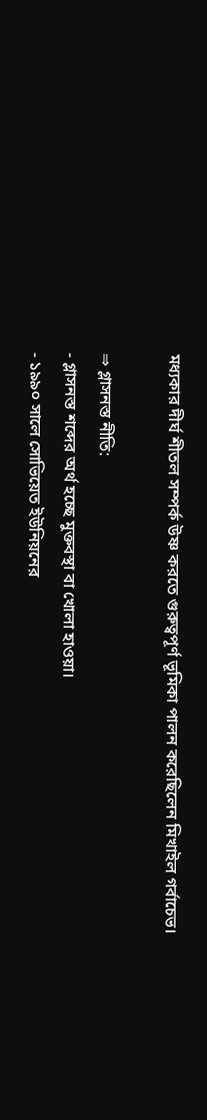মধ্যকার দীর্ঘ শীতল সম্পর্ক উষ্ণ করতে গুরুত্বপূর্ণ ভূমিকা পালন করেছিলেন মিখাইল গর্বাচেভ।

⇒ গ্লাসনস্ত নীতি:
- গ্লাসনস্ত শব্দের অর্থ হচ্ছে মুক্তবস্থা বা খোলা হাওয়া।
- ১৯৯০ সালে সোভিয়েত ইউনিয়নের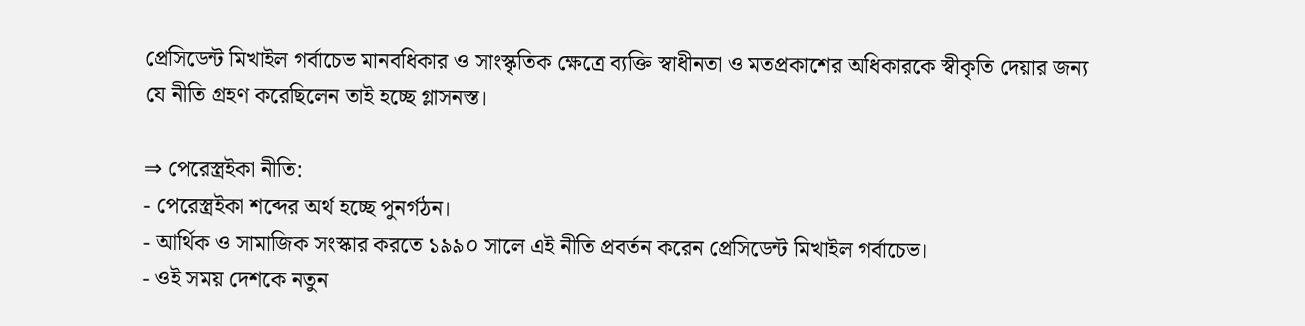প্রেসিডেন্ট মিখাইল গর্বাচেভ মানবধিকার ও সাংস্কৃতিক ক্ষেত্রে ব্যক্তি স্বাধীনতা ও মতপ্রকাশের অধিকারকে স্বীকৃতি দেয়ার জন্য যে নীতি গ্রহণ করেছিলেন তাই হচ্ছে গ্লাসনস্ত।

⇒ পেরেস্ত্রইকা নীতি:
- পেরেস্ত্রইকা শব্দের অর্থ হচ্ছে পুনর্গঠন।
- আর্থিক ও সামাজিক সংস্কার করতে ১৯৯০ সালে এই নীতি প্রবর্তন করেন প্রেসিডেন্ট মিখাইল গর্বাচেভ।
- ওই সময় দেশকে নতুন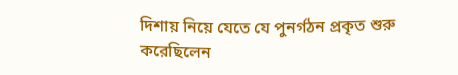দিশায় নিয়ে যেতে যে পুনর্গঠন প্রকৃত শুরু করেছিলেন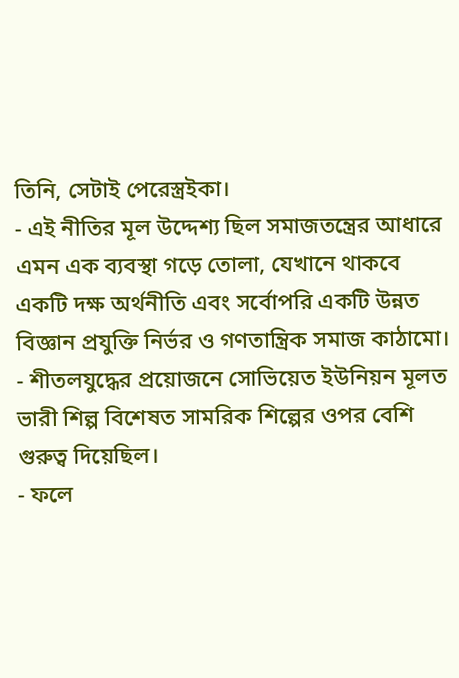তিনি, সেটাই পেরেস্ত্রইকা।
- এই নীতির মূল উদ্দেশ্য ছিল সমাজতন্ত্রের আধারে এমন এক ব্যবস্থা গড়ে তোলা, যেখানে থাকবে একটি দক্ষ অর্থনীতি এবং সর্বোপরি একটি উন্নত বিজ্ঞান প্রযুক্তি নির্ভর ও গণতান্ত্রিক সমাজ কাঠামো।
- শীতলযুদ্ধের প্রয়োজনে সোভিয়েত ইউনিয়ন মূলত ভারী শিল্প বিশেষত সামরিক শিল্পের ওপর বেশি গুরুত্ব দিয়েছিল।
- ফলে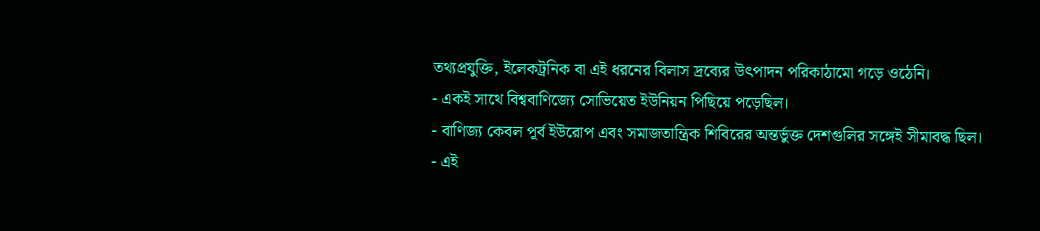তথ্যপ্রযুক্তি, ইলেকট্রনিক বা এই ধরনের বিলাস দ্রব্যের উৎপাদন পরিকাঠামো গড়ে ওঠেনি।
- একই সাথে বিশ্ববাণিজ্যে সোভিয়েত ইউনিয়ন পিছিয়ে পড়েছিল।
- বাণিজ্য কেবল পূর্ব ইউরোপ এবং সমাজতান্ত্রিক শিবিরের অন্তর্ভুক্ত দেশগুলির সঙ্গেই সীমাবদ্ধ ছিল।
- এই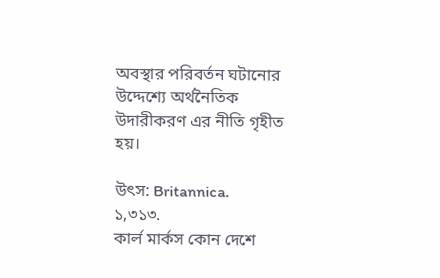অবস্থার পরিবর্তন ঘটানোর উদ্দেশ্যে অর্থনৈতিক উদারীকরণ এর নীতি গৃহীত হয়।

উৎস: Britannica.
১,৩১৩.
কার্ল মার্কস কোন দেশে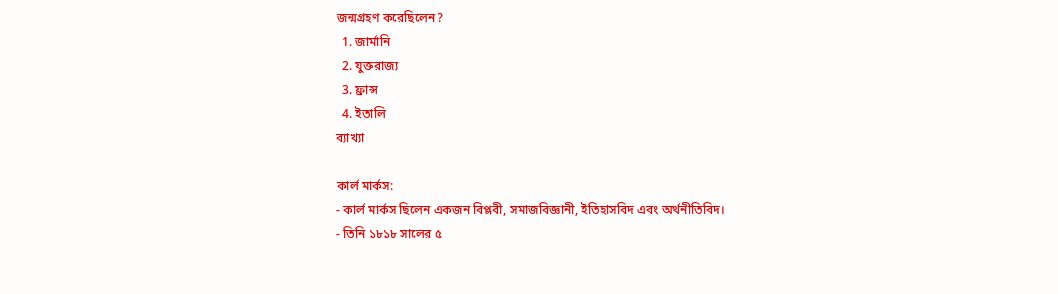জন্মগ্রহণ করেছিলেন?
  1. জার্মানি
  2. যুক্তরাজ্য
  3. ফ্রান্স
  4. ইতালি
ব্যাখ্যা

কার্ল মার্কস:
- কার্ল মার্কস ছিলেন একজন বিপ্লবী, সমাজবিজ্ঞানী, ইতিহাসবিদ এবং অর্থনীতিবিদ।
- তিনি ১৮১৮ সালের ৫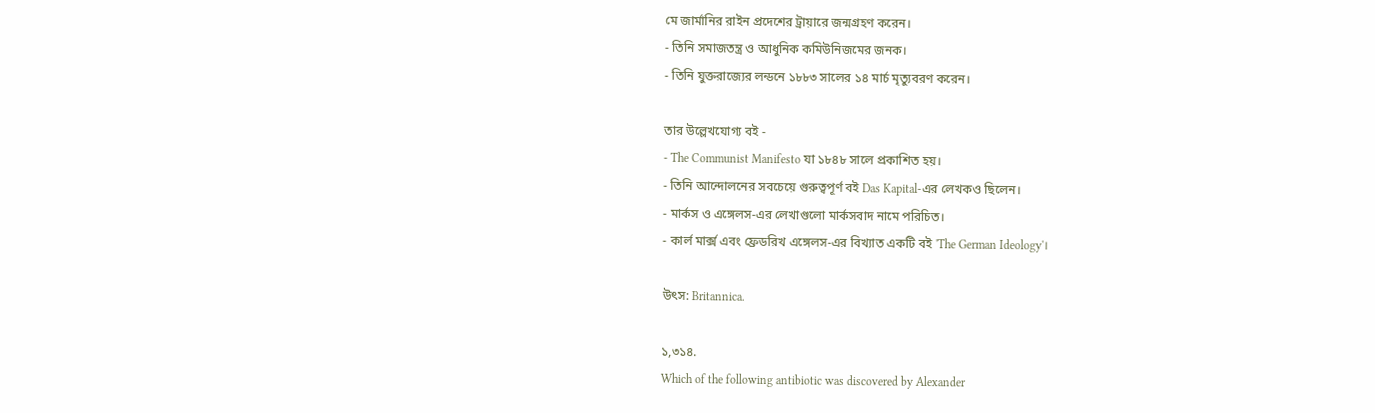মে জার্মানির রাইন প্রদেশের ট্রায়ারে জন্মগ্রহণ করেন।
- তিনি সমাজতন্ত্র ও আধুনিক কমিউনিজমের জনক।
- তিনি যুক্তরাজ্যের লন্ডনে ১৮৮৩ সালের ১৪ মার্চ মৃত্যুবরণ করেন।

তার উল্লেখযোগ্য বই -
- The Communist Manifesto যা ১৮৪৮ সালে প্রকাশিত হয়।
- তিনি আন্দোলনের সবচেয়ে গুরুত্বপূর্ণ বই Das Kapital-এর লেখকও ছিলেন।
- মার্কস ও এঙ্গেলস-এর লেখাগুলো মার্কসবাদ নামে পরিচিত।
- কার্ল মার্ক্স এবং ফ্রেডরিখ এঙ্গেলস-এর বিখ্যাত একটি বই 'The German Ideology'।

উৎস: Britannica.

১,৩১৪.
Which of the following antibiotic was discovered by Alexander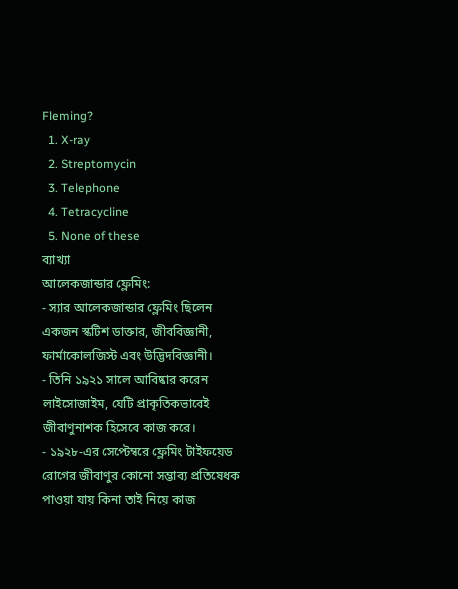Fleming?
  1. X-ray
  2. Streptomycin
  3. Telephone
  4. Tetracycline
  5. None of these
ব্যাখ্যা
আলেকজান্ডার ফ্লেমিং:
- স্যার আলেকজান্ডার ফ্লেমিং ছিলেন একজন স্কটিশ ডাক্তার, জীববিজ্ঞানী, ফার্মাকোলজিস্ট এবং উদ্ভিদবিজ্ঞানী।
- তিনি ১৯২১ সালে আবিষ্কার করেন লাইসোজাইম, যেটি প্রাকৃতিকভাবেই জীবাণুনাশক হিসেবে কাজ করে।
- ১৯২৮-এর সেপ্টেম্বরে ফ্লেমিং টাইফয়েড রোগের জীবাণুর কোনো সম্ভাব্য প্রতিষেধক পাওয়া যায় কিনা তাই নিয়ে কাজ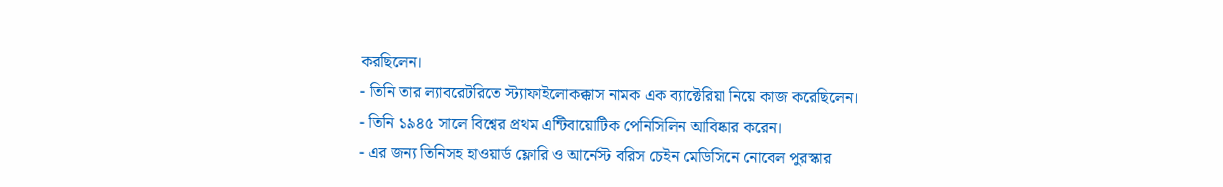করছিলেন।
- তিনি তার ল্যাবরেটরিতে স্ট্যাফাইলোকক্কাস নামক এক ব্যাক্টেরিয়া নিয়ে কাজ করেছিলেন।
- তিনি ১৯৪৫ সালে বিশ্বের প্রথম এন্টিবায়োটিক পেনিসিলিন আবিষ্কার করেন।
- এর জন্য তিনিসহ হাওয়ার্ড ফ্লোরি ও আর্নেস্ট বরিস চেইন মেডিসিনে নোবেল পুরস্কার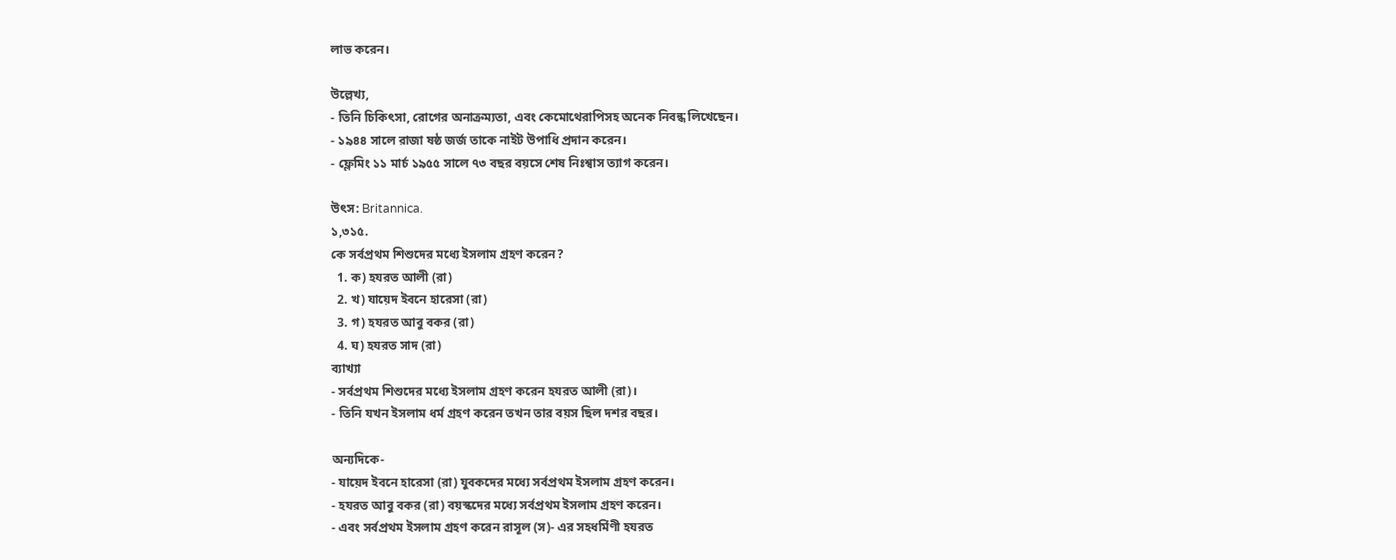লাভ করেন।

উল্লেখ্য,
- তিনি চিকিৎসা, রোগের অনাক্রম্যতা, এবং কেমোথেরাপিসহ অনেক নিবন্ধ লিখেছেন।
- ১৯৪৪ সালে রাজা ষষ্ঠ জর্জ তাকে নাইট উপাধি প্রদান করেন।
- ফ্লেমিং ১১ মার্চ ১৯৫৫ সালে ৭৩ বছর বয়সে শেষ নিঃশ্বাস ত্যাগ করেন।

উৎস: Britannica.
১,৩১৫.
কে সর্বপ্রথম শিশুদের মধ্যে ইসলাম গ্রহণ করেন?
  1. ক) হযরত আলী (রা)
  2. খ) যায়েদ ইবনে হারেসা (রা)
  3. গ) হযরত আবু বকর (রা)
  4. ঘ) হযরত সাদ (রা)
ব্যাখ্যা
- সর্বপ্রথম শিশুদের মধ্যে ইসলাম গ্রহণ করেন হযরত আলী (রা)।
- তিনি যখন ইসলাম ধর্ম গ্রহণ করেন তখন তার বয়স ছিল দশর বছর।

অন্যদিকে-
- যায়েদ ইবনে হারেসা (রা) যুবকদের মধ্যে সর্বপ্রথম ইসলাম গ্রহণ করেন।
- হযরত আবু বকর (রা) বয়স্কদের মধ্যে সর্বপ্রথম ইসলাম গ্রহণ করেন।
- এবং সর্বপ্রথম ইসলাম গ্রহণ করেন রাসূল (স)- এর সহধর্মিণী হযরত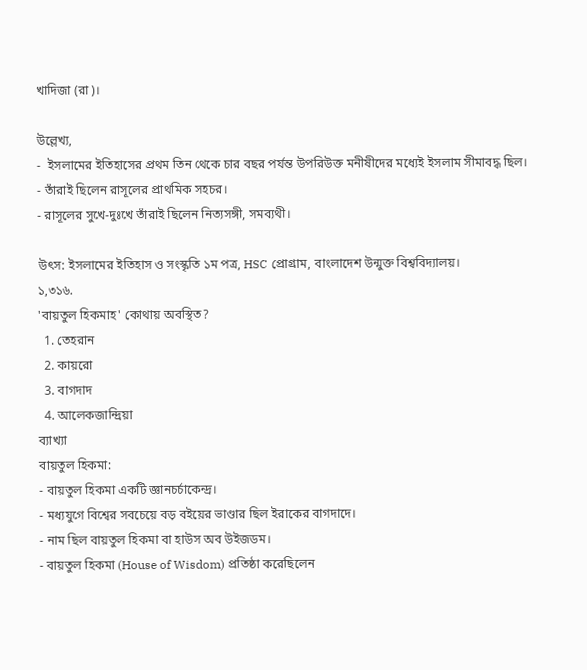খাদিজা (রা)।

উল্লেখ্য,
-  ইসলামের ইতিহাসের প্রথম তিন থেকে চার বছর পর্যন্ত উপরিউক্ত মনীষীদের মধ্যেই ইসলাম সীমাবদ্ধ ছিল।
- তাঁরাই ছিলেন রাসূলের প্রাথমিক সহচর।
- রাসূলের সুখে-দুঃখে তাঁরাই ছিলেন নিত্যসঙ্গী, সমব্যথী।

উৎস: ইসলামের ইতিহাস ও সংস্কৃতি ১ম পত্র, HSC প্রোগ্রাম, বাংলাদেশ উন্মুক্ত বিশ্ববিদ্যালয়।
১,৩১৬.
'বায়তুল হিকমাহ' কোথায় অবস্থিত?
  1. তেহরান
  2. কায়রো
  3. বাগদাদ
  4. আলেকজান্দ্রিয়া
ব্যাখ্যা
বায়তুল হিকমা:
- বায়তুল হিকমা একটি জ্ঞানচর্চাকেন্দ্র।
- মধ্যযুগে বিশ্বের সবচেয়ে বড় বইয়ের ভাণ্ডার ছিল ইরাকের বাগদাদে।
- নাম ছিল বায়তুল হিকমা বা হাউস অব উইজডম।
- বায়তুল হিকমা (House of Wisdom) প্রতিষ্ঠা করেছিলেন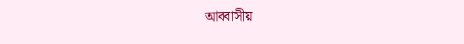আব্বাসীয়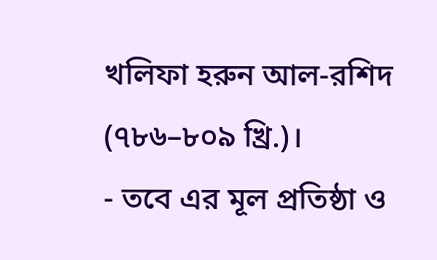খলিফা হরুন আল-রশিদ (৭৮৬–৮০৯ খ্রি.)।
- তবে এর মূল প্রতিষ্ঠা ও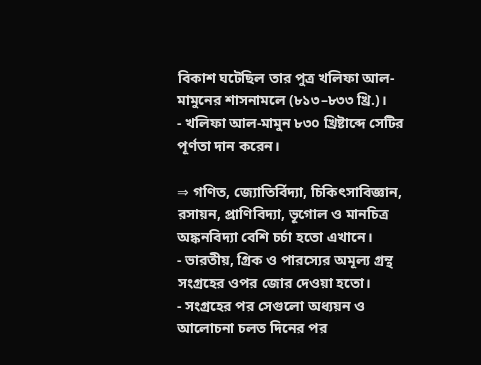বিকাশ ঘটেছিল তার পুত্র খলিফা আল-মামুনের শাসনামলে (৮১৩–৮৩৩ খ্রি.)।
- খলিফা আল-মামুন ৮৩০ খ্রিষ্টাব্দে সেটির পূর্ণতা দান করেন।

⇒ গণিত, জ্যোতির্বিদ্যা, চিকিৎসাবিজ্ঞান, রসায়ন, প্রাণিবিদ্যা, ভূগোল ও মানচিত্র অঙ্কনবিদ্যা বেশি চর্চা হতো এখানে।
- ভারতীয়, গ্রিক ও পারস্যের অমূল্য গ্রন্থ সংগ্রহের ওপর জোর দেওয়া হতো।
- সংগ্রহের পর সেগুলো অধ্যয়ন ও আলোচনা চলত দিনের পর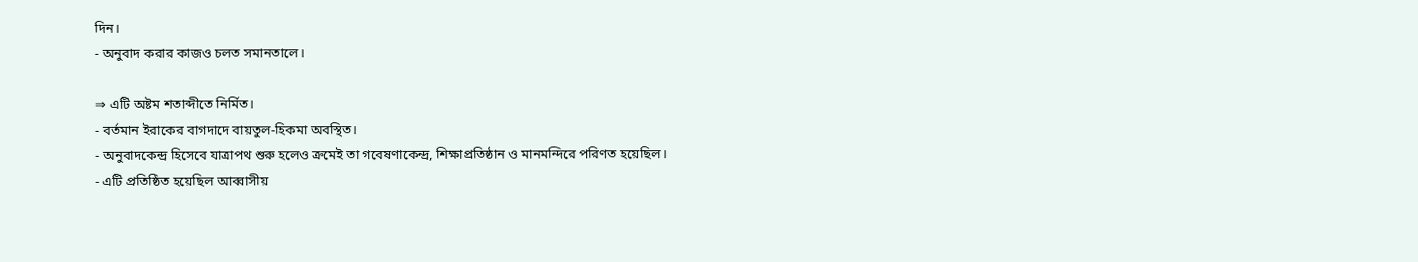দিন।
- অনুবাদ করার কাজও চলত সমানতালে।

⇒ এটি অষ্টম শতাব্দীতে নির্মিত।
- বর্তমান ইরাকের বাগদাদে বায়তুল-হিকমা অবস্থিত।
- অনুবাদকেন্দ্র হিসেবে যাত্রাপথ শুরু হলেও ক্রমেই তা গবেষণাকেন্দ্র, শিক্ষাপ্রতিষ্ঠান ও মানমন্দিরে পরিণত হয়েছিল।
- এটি প্রতিষ্ঠিত হয়েছিল আব্বাসীয়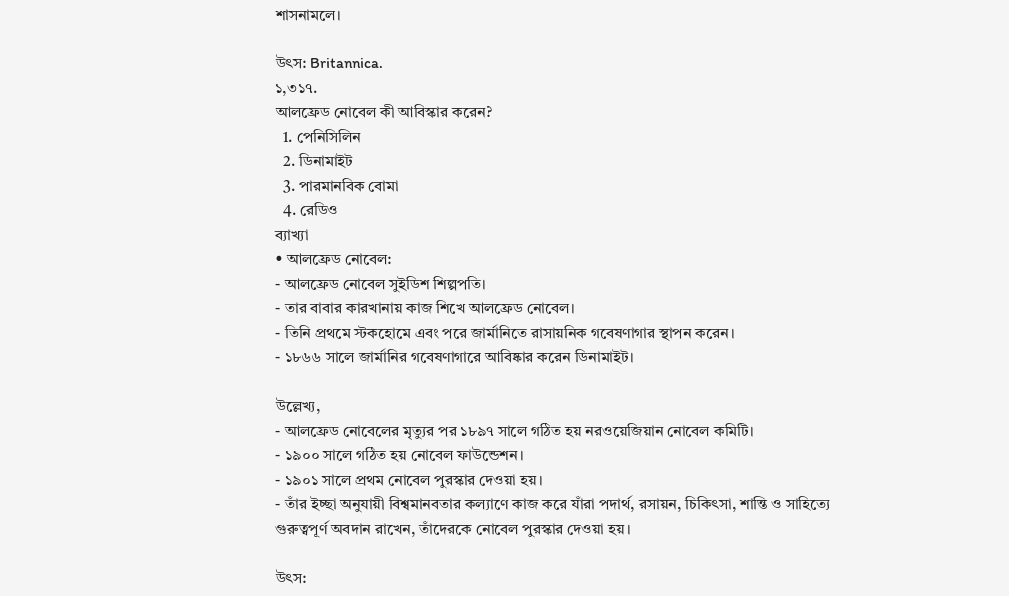শাসনামলে।

উৎস: Britannica.
১,৩১৭.
আলফ্রেড নোবেল কী আবিস্কার করেন?
  1. পেনিসিলিন
  2. ডিনামাইট
  3. পারমানবিক বোমা
  4. রেডিও
ব্যাখ্যা
• আলফ্রেড নোবেল:
- আলফ্রেড নোবেল সুইডিশ শিল্পপতি।
- তার বাবার কারখানায় কাজ শিখে আলফ্রেড নোবেল।
- তিনি প্রথমে স্টকহোমে এবং পরে জার্মানিতে রাসায়নিক গবেষণাগার স্থাপন করেন।
- ১৮৬৬ সালে জার্মানির গবেষণাগারে আবিষ্কার করেন ডিনামাইট।

উল্লেখ্য,
- আলফ্রেড নোবেলের মৃত্যুর পর ১৮৯৭ সালে গঠিত হয় নরওয়েজিয়ান নোবেল কমিটি।
- ১৯০০ সালে গঠিত হয় নোবেল ফাউন্ডেশন।
- ১৯০১ সালে প্রথম নোবেল পুরস্কার দেওয়া হয়।
- তাঁর ইচ্ছা অনুযায়ী বিশ্বমানবতার কল্যাণে কাজ করে যাঁরা পদার্থ, রসায়ন, চিকিৎসা, শান্তি ও সাহিত্যে গুরুত্বপূর্ণ অবদান রাখেন, তাঁদেরকে নোবেল পুরস্কার দেওয়া হয়।

উৎস: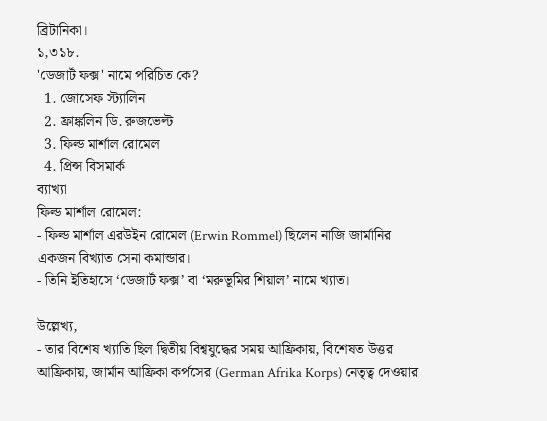ব্রিটানিকা।
১,৩১৮.
'ডেজার্ট ফক্স' নামে পরিচিত কে?
  1. জোসেফ স্ট্যালিন
  2. ফ্রাঙ্কলিন ডি. রুজভেল্ট
  3. ফিল্ড মার্শাল রোমেল
  4. প্রিন্স বিসমার্ক
ব্যাখ্যা
ফিল্ড মার্শাল রোমেল:
- ফিল্ড মার্শাল এরউইন রোমেল (Erwin Rommel) ছিলেন নাজি জার্মানির একজন বিখ্যাত সেনা কমান্ডার।
- তিনি ইতিহাসে ‘ডেজার্ট ফক্স’ বা ‘মরুভূমির শিয়াল’ নামে খ্যাত।

উল্লেখ্য,
- তার বিশেষ খ্যাতি ছিল দ্বিতীয় বিশ্বযুদ্ধের সময় আফ্রিকায়, বিশেষত উত্তর আফ্রিকায়, জার্মান আফ্রিকা কর্পসের (German Afrika Korps) নেতৃত্ব দেওয়ার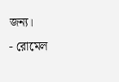জন্য।
- রোমেল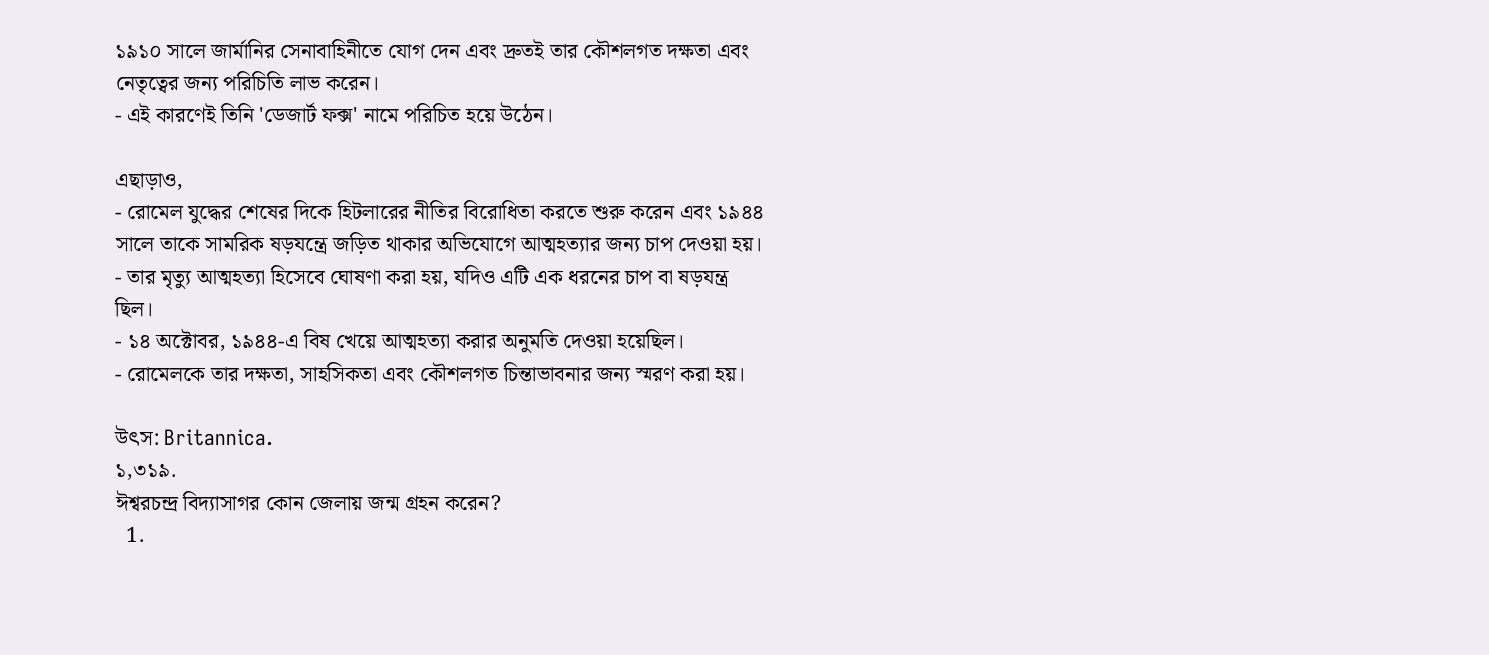১৯১০ সালে জার্মানির সেনাবাহিনীতে যোগ দেন এবং দ্রুতই তার কৌশলগত দক্ষতা এবং নেতৃত্বের জন্য পরিচিতি লাভ করেন।
- এই কারণেই তিনি 'ডেজার্ট ফক্স' নামে পরিচিত হয়ে উঠেন।

এছাড়াও,
- রোমেল যুদ্ধের শেষের দিকে হিটলারের নীতির বিরোধিতা করতে শুরু করেন এবং ১৯৪৪ সালে তাকে সামরিক ষড়যন্ত্রে জড়িত থাকার অভিযোগে আত্মহত্যার জন্য চাপ দেওয়া হয়।
- তার মৃত্যু আত্মহত্যা হিসেবে ঘোষণা করা হয়, যদিও এটি এক ধরনের চাপ বা ষড়যন্ত্র ছিল।
- ১৪ অক্টোবর, ১৯৪৪-এ বিষ খেয়ে আত্মহত্যা করার অনুমতি দেওয়া হয়েছিল।
- রোমেলকে তার দক্ষতা, সাহসিকতা এবং কৌশলগত চিন্তাভাবনার জন্য স্মরণ করা হয়।

উৎস: Britannica.
১,৩১৯.
ঈশ্বরচন্দ্র বিদ্যাসাগর কোন জেলায় জন্ম গ্রহন করেন?
  1.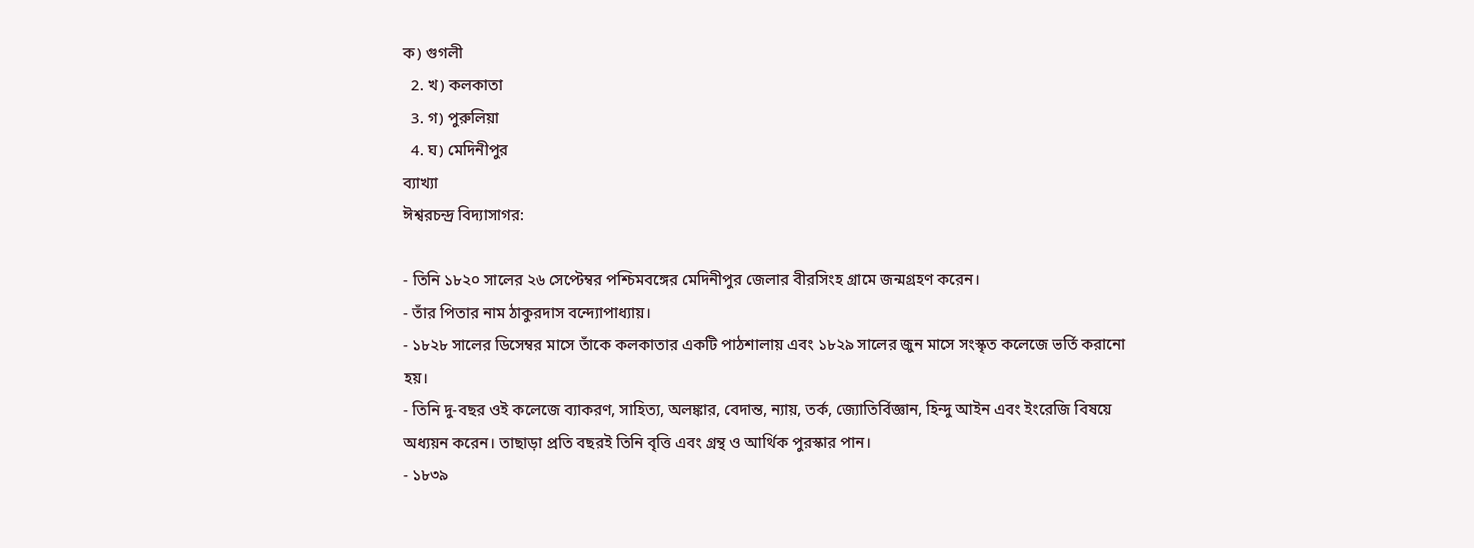ক) গুগলী
  2. খ) কলকাতা
  3. গ) পুরুলিয়া
  4. ঘ) মেদিনীপুর
ব্যাখ্যা
ঈশ্বরচন্দ্র বিদ্যাসাগর:

- তিনি ১৮২০ সালের ২৬ সেপ্টেম্বর পশ্চিমবঙ্গের মেদিনীপুর জেলার বীরসিংহ গ্রামে জন্মগ্রহণ করেন।
- তাঁর পিতার নাম ঠাকুরদাস বন্দ্যোপাধ্যায়।
- ১৮২৮ সালের ডিসেম্বর মাসে তাঁকে কলকাতার একটি পাঠশালায় এবং ১৮২৯ সালের জুন মাসে সংস্কৃত কলেজে ভর্তি করানো হয়।
- তিনি দু-বছর ওই কলেজে ব্যাকরণ, সাহিত্য, অলঙ্কার, বেদান্ত, ন্যায়, তর্ক, জ্যোতির্বিজ্ঞান, হিন্দু আইন এবং ইংরেজি বিষয়ে অধ্যয়ন করেন। তাছাড়া প্রতি বছরই তিনি বৃত্তি এবং গ্রন্থ ও আর্থিক পুরস্কার পান।
- ১৮৩৯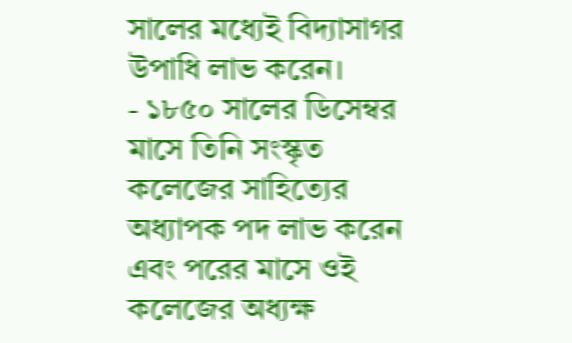সালের মধ্যেই বিদ্যাসাগর উপাধি লাভ করেন।
- ১৮৫০ সালের ডিসেম্বর মাসে তিনি সংস্কৃত কলেজের সাহিত্যের অধ্যাপক পদ লাভ করেন এবং পরের মাসে ওই কলেজের অধ্যক্ষ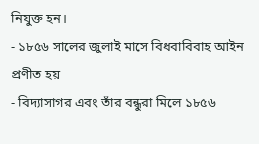নিযুক্ত হন।
- ১৮৫৬ সালের জুলাই মাসে বিধবাবিবাহ আইন প্রণীত হয়
- বিদ্যাসাগর এবং তাঁর বন্ধুরা মিলে ১৮৫৬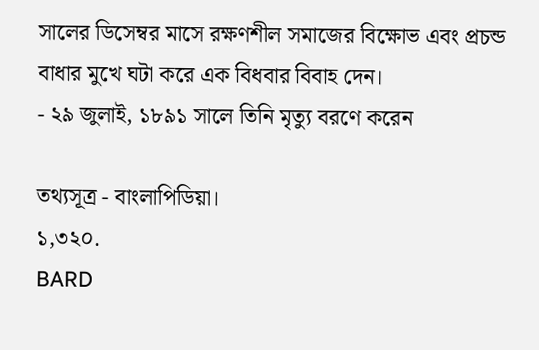সালের ডিসেম্বর মাসে রক্ষণশীল সমাজের বিক্ষোভ এবং প্রচন্ড বাধার মুখে ঘটা করে এক বিধবার বিবাহ দেন।
- ২৯ জুলাই, ১৮৯১ সালে তিনি মৃত্যু বরণে করেন

তথ্যসূত্র - বাংলাপিডিয়া।
১,৩২০.
BARD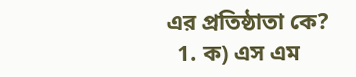এর প্রতিষ্ঠাতা কে?
  1. ক) এস এম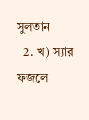সুলতান
  2. খ) স্যার ফজলে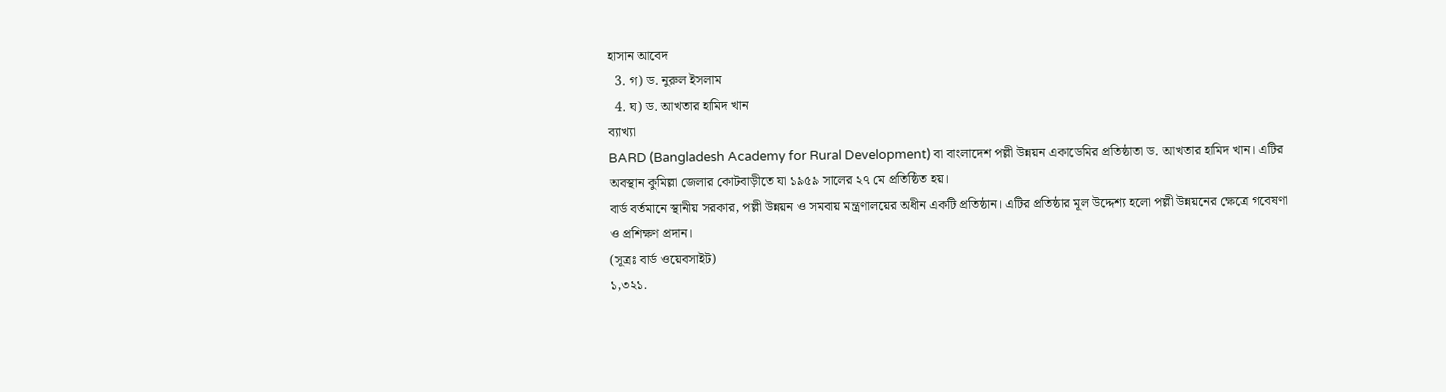হাসান আবেদ
  3. গ) ড. নুরুল ইসলাম
  4. ঘ) ড. আখতার হামিদ খান
ব্যাখ্যা
BARD (Bangladesh Academy for Rural Development) বা বাংলাদেশ পল্লী উন্নয়ন একাডেমির প্রতিষ্ঠাতা ড. আখতার হামিদ খান। এটির অবস্থান কুমিল্লা জেলার কোটবাড়ীতে যা ১৯৫৯ সালের ২৭ মে প্রতিষ্ঠিত হয়।
বার্ড বর্তমানে স্থানীয় সরকার, পল্লী উন্নয়ন ও সমবায় মন্ত্রণালয়ের অধীন একটি প্রতিষ্ঠান। এটির প্রতিষ্ঠার মূল উদ্দেশ্য হলো পল্লী উন্নয়নের ক্ষেত্রে গবেষণা ও প্রশিক্ষণ প্রদান।
(সূত্রঃ বার্ড ওয়েবসাইট)
১,৩২১.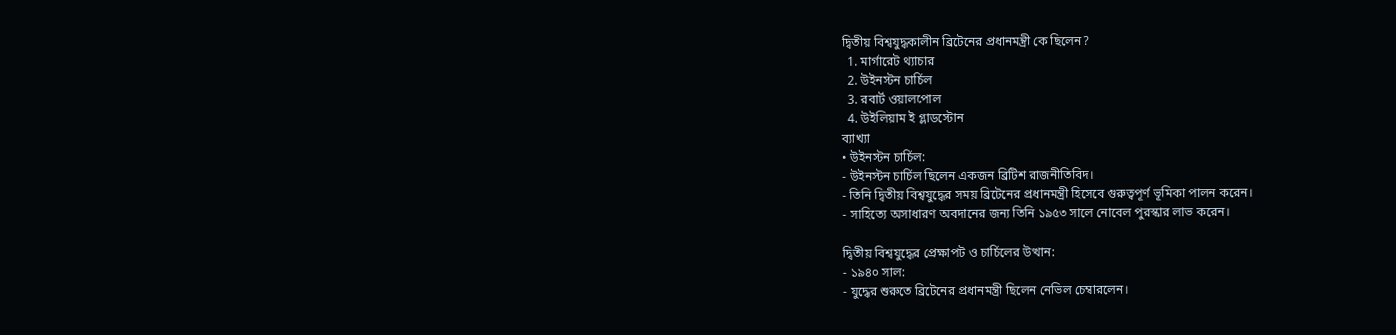দ্বিতীয় বিশ্বযুদ্ধকালীন ব্রিটেনের প্রধানমন্ত্রী কে ছিলেন?
  1. মার্গারেট থ্যাচার
  2. উইনস্টন চার্চিল
  3. রবার্ট ওয়ালপোল
  4. উইলিয়াম ই গ্লাডস্টোন
ব্যাখ্যা
• উইনস্টন চার্চিল:
- উইনস্টন চার্চিল ছিলেন একজন ব্রিটিশ রাজনীতিবিদ।
- তিনি দ্বিতীয় বিশ্বযুদ্ধের সময় ব্রিটেনের প্রধানমন্ত্রী হিসেবে গুরুত্বপূর্ণ ভূমিকা পালন করেন।
- সাহিত্যে অসাধারণ অবদানের জন্য তিনি ১৯৫৩ সালে নোবেল পুরস্কার লাভ করেন।

দ্বিতীয় বিশ্বযুদ্ধের প্রেক্ষাপট ও চার্চিলের উত্থান:
- ১৯৪০ সাল:
- যুদ্ধের শুরুতে ব্রিটেনের প্রধানমন্ত্রী ছিলেন নেভিল চেম্বারলেন।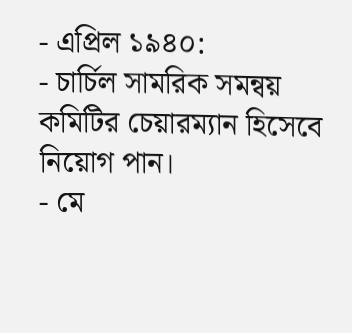- এপ্রিল ১৯৪০:
- চার্চিল সামরিক সমন্বয় কমিটির চেয়ারম্যান হিসেবে নিয়োগ পান।
- মে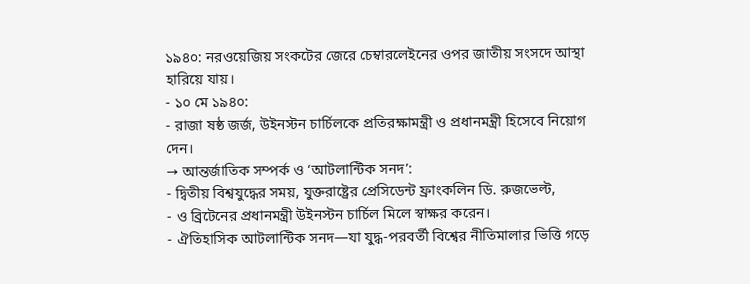১৯৪০: নরওয়েজিয় সংকটের জেরে চেম্বারলেইনের ওপর জাতীয় সংসদে আস্থা হারিয়ে যায়।
- ১০ মে ১৯৪০:
- রাজা ষষ্ঠ জর্জ, উইনস্টন চার্চিলকে প্রতিরক্ষামন্ত্রী ও প্রধানমন্ত্রী হিসেবে নিয়োগ দেন।
→ আন্তর্জাতিক সম্পর্ক ও ‘আটলান্টিক সনদ’:
- দ্বিতীয় বিশ্বযুদ্ধের সময়, যুক্তরাষ্ট্রের প্রেসিডেন্ট ফ্রাংকলিন ডি. রুজভেল্ট,
- ও ব্রিটেনের প্রধানমন্ত্রী উইনস্টন চার্চিল মিলে স্বাক্ষর করেন।
- ঐতিহাসিক আটলান্টিক সনদ—যা যুদ্ধ-পরবর্তী বিশ্বের নীতিমালার ভিত্তি গড়ে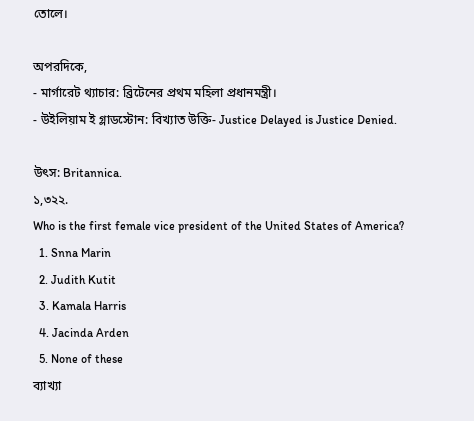তোলে।

অপরদিকে,
- মার্গারেট থ্যাচার: ব্রিটেনের প্রথম মহিলা প্রধানমন্ত্রী।
- উইলিয়াম ই গ্লাডস্টোন: বিখ্যাত উক্তি- Justice Delayed is Justice Denied.

উৎস: Britannica.
১,৩২২.
Who is the first female vice president of the United States of America?
  1. Snna Marin
  2. Judith Kutit
  3. Kamala Harris
  4. Jacinda Arden
  5. None of these
ব্যাখ্যা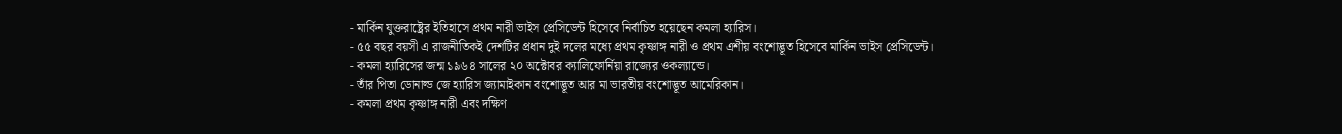- মার্কিন যুক্তরাষ্ট্রের ইতিহাসে প্রথম নারী ভাইস প্রেসিডেন্ট হিসেবে নির্বাচিত হয়েছেন কমলা হ্যারিস।
- ৫৫ বছর বয়সী এ রাজনীতিকই দেশটির প্রধান দুই দলের মধ্যে প্রথম কৃষ্ণাঙ্গ নারী ও প্রথম এশীয় বংশোদ্ভূত হিসেবে মার্কিন ভাইস প্রেসিডেন্ট।
- কমলা হ্যারিসের জন্ম ১৯৬৪ সালের ২০ অক্টোবর ক্যালিফোর্নিয়া রাজ্যের ওকল্যান্ডে।
- তাঁর পিতা ডোনাল্ড জে হ্যারিস জ্যামাইকান বংশোদ্ভূত আর মা ভারতীয় বংশোদ্ভূত আমেরিকান।
- কমলা প্রথম কৃষ্ণাঙ্গ নারী এবং দক্ষিণ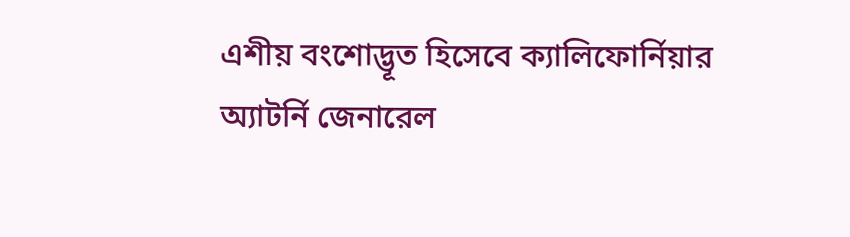এশীয় বংশোদ্ভূত হিসেবে ক্যালিফোর্নিয়ার অ্যাটর্নি জেনারেল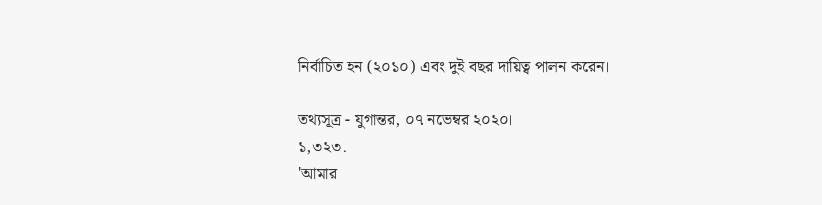নির্বাচিত হন (২০১০) এবং দুই বছর দায়িত্ব পালন করেন।

তথ্যসূত্র - যুগান্তর, ০৭ নভেম্বর ২০২০।
১,৩২৩.
'আমার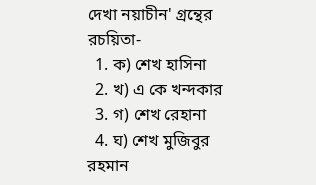দেখা নয়াচীন' গ্রন্থের রচয়িতা-
  1. ক) শেখ হাসিনা
  2. খ) এ কে খন্দকার
  3. গ) শেখ রেহানা
  4. ঘ) শেখ মুজিবুর রহমান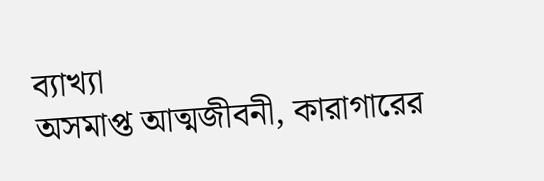ব্যাখ্যা
অসমাপ্ত আত্মজীবনী, কারাগারের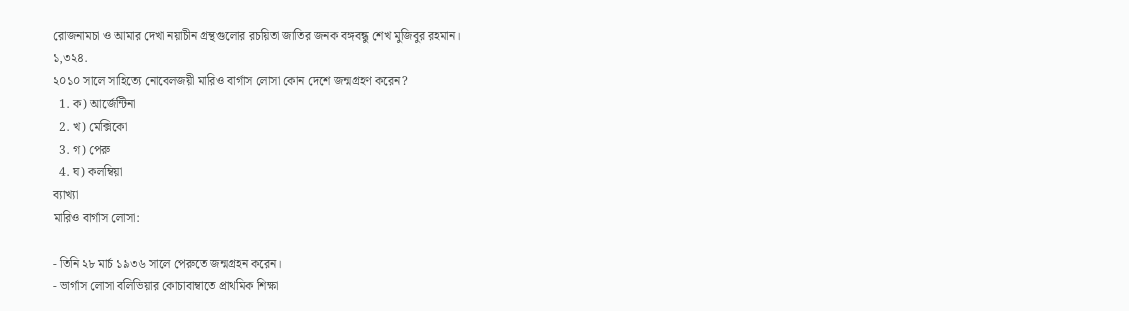রোজনামচা ও আমার দেখা নয়াচীন গ্রন্থগুলোর রচয়িতা জাতির জনক বঙ্গবন্ধু শেখ মুজিবুর রহমান।
১,৩২৪.
২০১০ সালে সাহিত্যে নোবেলজয়ী মারিও বার্গাস লোসা কোন দেশে জন্মগ্রহণ করেন?
  1. ক) আর্জেন্টিনা
  2. খ) মেক্সিকো
  3. গ) পেরু
  4. ঘ) কলম্বিয়া
ব্যাখ্যা
মারিও বার্গাস লোসা:

- তিনি ২৮ মার্চ ১৯৩৬ সালে পেরুতে জন্মগ্রহন করেন।
- ভার্গাস লোসা বলিভিয়ার কোচাবাম্বাতে প্রাথমিক শিক্ষা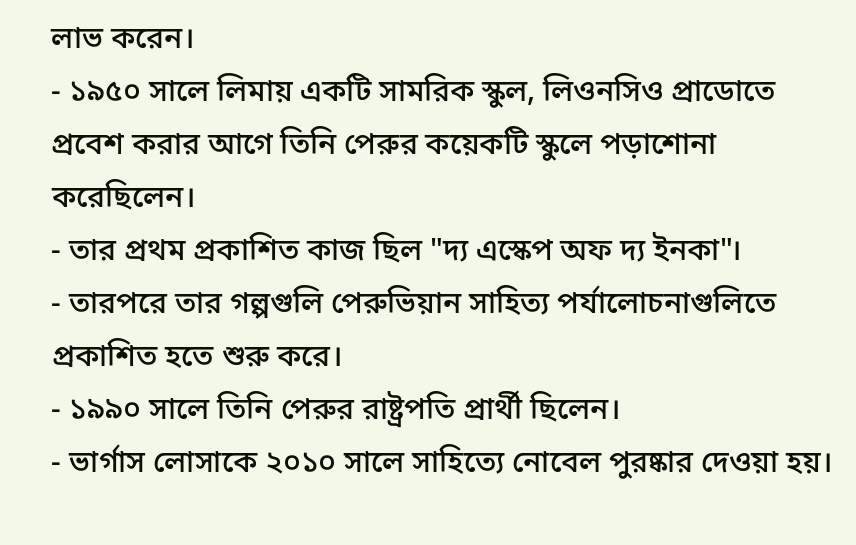লাভ করেন।
- ১৯৫০ সালে লিমায় একটি সামরিক স্কুল, লিওনসিও প্রাডোতে প্রবেশ করার আগে তিনি পেরুর কয়েকটি স্কুলে পড়াশোনা করেছিলেন।
- তার প্রথম প্রকাশিত কাজ ছিল "দ্য এস্কেপ অফ দ্য ইনকা"।
- তারপরে তার গল্পগুলি পেরুভিয়ান সাহিত্য পর্যালোচনাগুলিতে প্রকাশিত হতে শুরু করে।
- ১৯৯০ সালে তিনি পেরুর রাষ্ট্রপতি প্রার্থী ছিলেন।
- ভার্গাস লোসাকে ২০১০ সালে সাহিত্যে নোবেল পুরষ্কার দেওয়া হয়।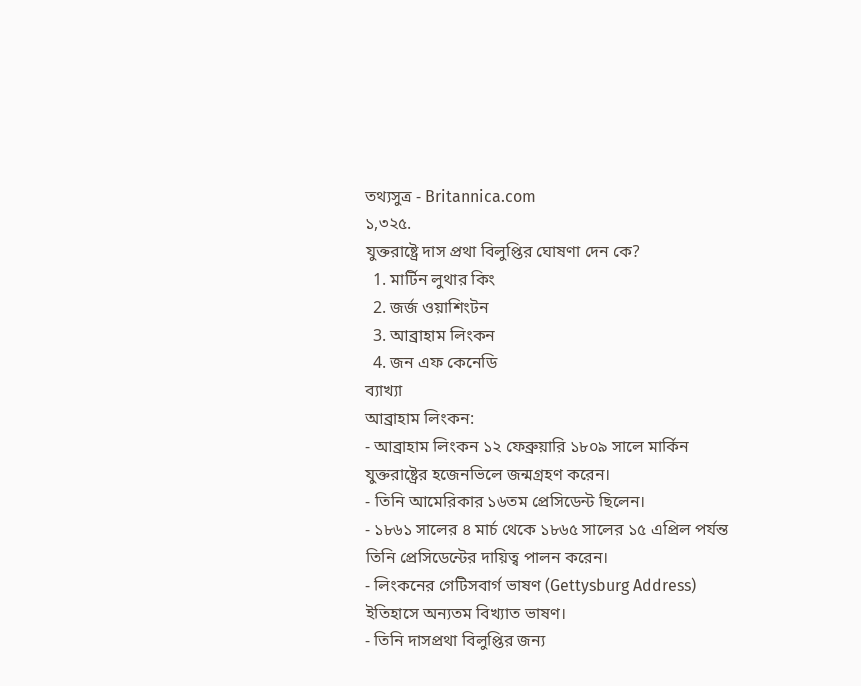তথ্যসুত্র - Britannica.com
১,৩২৫.
যুক্তরাষ্ট্রে দাস প্রথা বিলুপ্তির ঘোষণা দেন কে?
  1. মার্টিন লুথার কিং
  2. জর্জ ওয়াশিংটন
  3. আব্রাহাম লিংকন
  4. জন এফ কেনেডি
ব্যাখ্যা
আব্রাহাম লিংকন:
- আব্রাহাম লিংকন ১২ ফেব্রুয়ারি ১৮০৯ সালে মার্কিন যুক্তরাষ্ট্রের হজেনভিলে জন্মগ্রহণ করেন।
- তিনি আমেরিকার ১৬তম প্রেসিডেন্ট ছিলেন।
- ১৮৬১ সালের ৪ মার্চ থেকে ১৮৬৫ সালের ১৫ এপ্রিল পর্যন্ত তিনি প্রেসিডেন্টের দায়িত্ব পালন করেন।
- লিংকনের গেটিসবার্গ ভাষণ (Gettysburg Address) ইতিহাসে অন্যতম বিখ্যাত ভাষণ।
- তিনি দাসপ্রথা বিলুপ্তির জন্য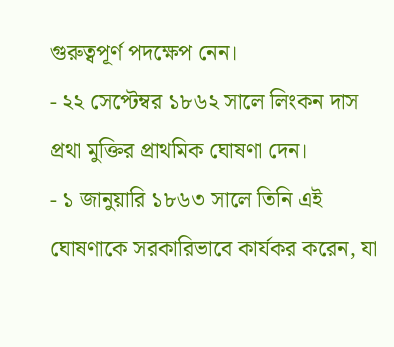গুরুত্বপূর্ণ পদক্ষেপ নেন।
- ২২ সেপ্টেম্বর ১৮৬২ সালে লিংকন দাস প্রথা মুক্তির প্রাথমিক ঘোষণা দেন।
- ১ জানুয়ারি ১৮৬৩ সালে তিনি এই ঘোষণাকে সরকারিভাবে কার্যকর করেন, যা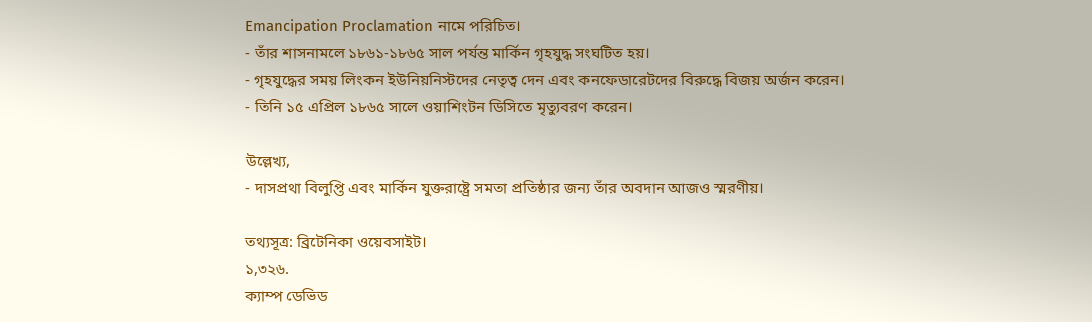Emancipation Proclamation নামে পরিচিত।
- তাঁর শাসনামলে ১৮৬১-১৮৬৫ সাল পর্যন্ত মার্কিন গৃহযুদ্ধ সংঘটিত হয়।
- গৃহযুদ্ধের সময় লিংকন ইউনিয়নিস্টদের নেতৃত্ব দেন এবং কনফেডারেটদের বিরুদ্ধে বিজয় অর্জন করেন।
- তিনি ১৫ এপ্রিল ১৮৬৫ সালে ওয়াশিংটন ডিসিতে মৃত্যুবরণ করেন।

উল্লেখ্য,
- দাসপ্রথা বিলুপ্তি এবং মার্কিন যুক্তরাষ্ট্রে সমতা প্রতিষ্ঠার জন্য তাঁর অবদান আজও স্মরণীয়।

তথ্যসূত্র: ব্রিটেনিকা ওয়েবসাইট।
১,৩২৬.
ক্যাম্প ডেভিড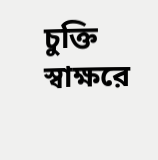চুক্তি স্বাক্ষরে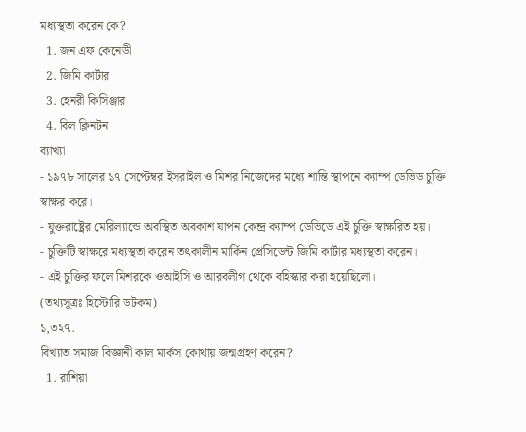মধ্যস্থতা করেন কে?
  1. জন এফ কেনেডী
  2. জিমি কার্টার
  3. হেনরী কিসিঞ্জার
  4. বিল ক্লিনটন
ব্যাখ্যা
- ১৯৭৮ সালের ১৭ সেপ্টেম্বর ইসরাইল ও মিশর নিজেদের মধ্যে শান্তি স্থাপনে ক্যাম্প ডেভিড চুক্তি স্বাক্ষর করে।
- যুক্তরাষ্ট্রের মেরিল্যান্ডে অবস্থিত অবকাশ যাপন কেন্দ্র ক্যাম্প ডেভিডে এই চুক্তি স্বাক্ষরিত হয়।
- চুক্তিটি স্বাক্ষরে মধ্যস্থতা করেন তৎকালীন মার্কিন প্রেসিডেন্ট জিমি কার্টার মধ্যস্থতা করেন।
- এই চুক্তির ফলে মিশরকে ওআইসি ও আরবলীগ থেকে বহিস্কার করা হয়েছিলো।
(তথ্যসূত্রঃ হিস্টোরি ডটকম)
১,৩২৭.
বিখ্যাত সমাজ বিজ্ঞানী কাল মার্কস কোথায় জন্মগ্রহণ করেন?
  1. রাশিয়া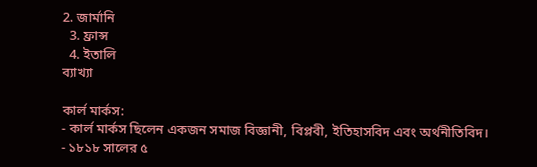2. জার্মানি
  3. ফ্রান্স
  4. ইতালি
ব্যাখ্যা

কার্ল মার্কস:
- কার্ল মার্কস ছিলেন একজন সমাজ বিজ্ঞানী, বিপ্লবী, ইতিহাসবিদ এবং অর্থনীতিবিদ।
- ১৮১৮ সালের ৫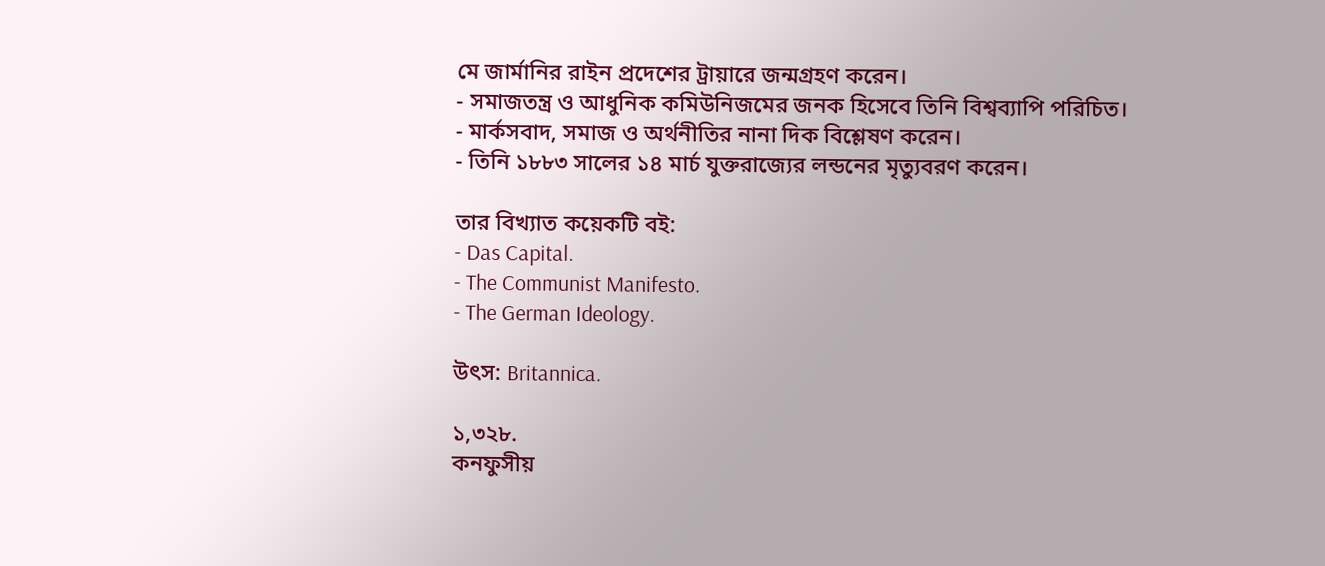মে জার্মানির রাইন প্রদেশের ট্রায়ারে জন্মগ্রহণ করেন।
- সমাজতন্ত্র ও আধুনিক কমিউনিজমের জনক হিসেবে তিনি বিশ্বব্যাপি পরিচিত।
- মার্কসবাদ, সমাজ ও অর্থনীতির নানা দিক বিশ্লেষণ করেন।
- তিনি ১৮৮৩ সালের ১৪ মার্চ যুক্তরাজ্যের লন্ডনের মৃত্যুবরণ করেন।

তার বিখ্যাত কয়েকটি বই:
- Das Capital.
- The Communist Manifesto.
- The German Ideology.

উৎস: Britannica.

১,৩২৮.
কনফুসীয়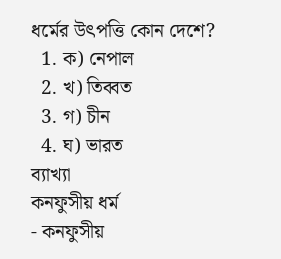ধর্মের উৎপত্তি কোন দেশে?
  1. ক) নেপাল
  2. খ) তিব্বত
  3. গ) চীন
  4. ঘ) ভারত
ব্যাখ্যা
কনফুসীয় ধর্ম
- কনফুসীয়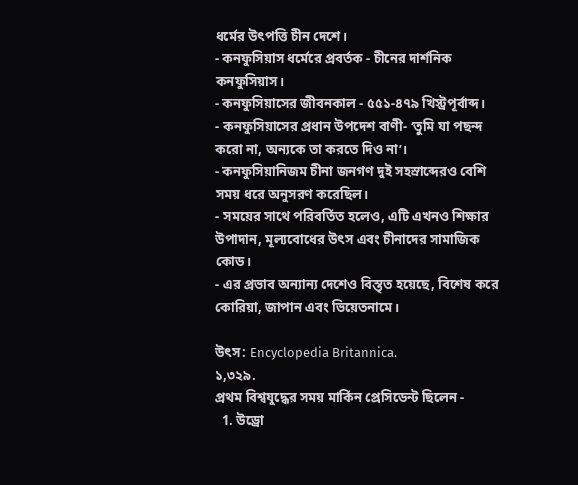ধর্মের উৎপত্তি চীন দেশে।
- কনফুসিয়াস ধর্মেরে প্রবর্তক - চীনের দার্শনিক কনফুসিয়াস।
- কনফুসিয়াসের জীবনকাল - ৫৫১-৪৭৯ খিস্ট্রপূর্বাব্দ।
- কনফুসিয়াসের প্রধান উপদেশ বাণী- ‘তুমি যা পছন্দ করো না, অন্যকে তা করতে দিও না’।
- কনফুসিয়ানিজম চীনা জনগণ দুই সহস্রাব্দেরও বেশি সময় ধরে অনুসরণ করেছিল।
- সময়ের সাথে পরিবর্তিত হলেও, এটি এখনও শিক্ষার উপাদান, মূল্যবোধের উৎস এবং চীনাদের সামাজিক কোড।
- এর প্রভাব অন্যান্য দেশেও বিস্তৃত হয়েছে, বিশেষ করে কোরিয়া, জাপান এবং ভিয়েতনামে।

উৎস: Encyclopedia Britannica.
১,৩২৯.
প্রথম বিশ্বযুদ্ধের সময় মার্কিন প্রেসিডেন্ট ছিলেন -
  1. উড্রো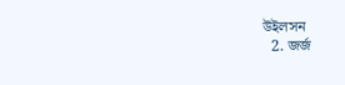উইলসন
  2. জর্জ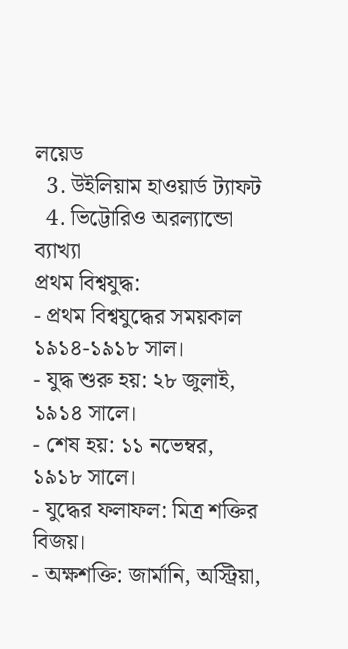লয়েড
  3. উইলিয়াম হাওয়ার্ড ট্যাফট
  4. ভিট্টোরিও অরল্যান্ডো
ব্যাখ্যা
প্রথম বিশ্বযুদ্ধ:
- প্রথম বিশ্বযুদ্ধের সময়কাল ১৯১৪-১৯১৮ সাল।
- যুদ্ধ শুরু হয়: ২৮ জুলাই, ১৯১৪ সালে।
- শেষ হয়: ১১ নভেম্বর, ১৯১৮ সালে।
- যুদ্ধের ফলাফল: মিত্র শক্তির বিজয়।
- অক্ষশক্তি: জার্মানি, অস্ট্রিয়া,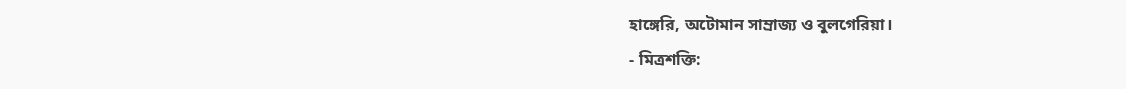হাঙ্গেরি, অটোমান সাম্রাজ্য ও বুলগেরিয়া।
- মিত্রশক্তি: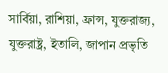সার্বিয়া, রাশিয়া, ফ্রান্স, যুক্তরাজ্য, যুক্তরাষ্ট্র, ইতালি, জাপান প্রভৃতি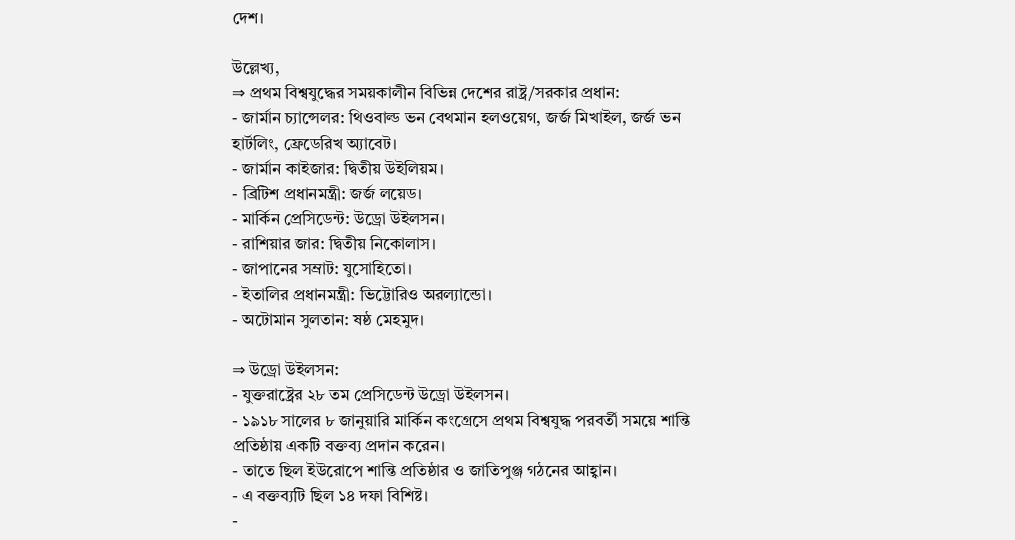দেশ।

উল্লেখ্য,
⇒ প্রথম বিশ্বযুদ্ধের সময়কালীন বিভিন্ন দেশের রাষ্ট্র/সরকার প্রধান:
- জার্মান চ্যান্সেলর: থিওবাল্ড ভন বেথমান হলওয়েগ, জর্জ মিখাইল, জর্জ ভন হার্টলিং, ফ্রেডেরিখ অ্যাবেট।
- জার্মান কাইজার: দ্বিতীয় উইলিয়ম।
- ব্রিটিশ প্রধানমন্ত্রী: জর্জ লয়েড।
- মার্কিন প্রেসিডেন্ট: উড্রো উইলসন।
- রাশিয়ার জার: দ্বিতীয় নিকোলাস।
- জাপানের সম্রাট: যুসোহিতো।
- ইতালির প্রধানমন্ত্রী: ভিট্টোরিও অরল্যান্ডো।
- অটোমান সুলতান: ষষ্ঠ মেহমুদ।

⇒ উড্রো উইলসন:
- যুক্তরাষ্ট্রের ২৮ তম প্রেসিডেন্ট উড্রো উইলসন।
- ১৯১৮ সালের ৮ জানুয়ারি মার্কিন কংগ্রেসে প্রথম বিশ্বযুদ্ধ পরবর্তী সময়ে শান্তি প্রতিষ্ঠায় একটি বক্তব্য প্রদান করেন।
- তাতে ছিল ইউরোপে শান্তি প্রতিষ্ঠার ও জাতিপুঞ্জ গঠনের আহ্বান।
- এ বক্তব্যটি ছিল ১৪ দফা বিশিষ্ট।
-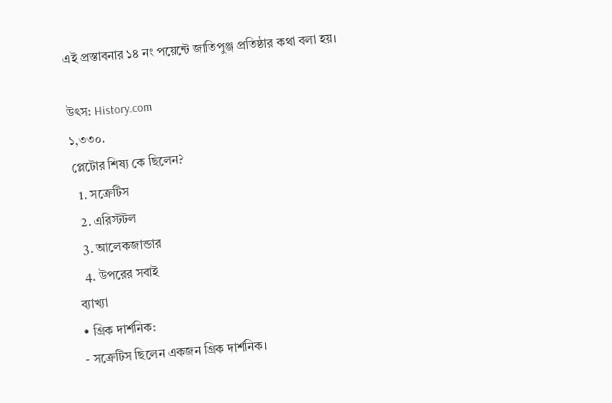এই প্রস্তাবনার ১৪ নং পয়েন্টে জাতিপুঞ্জ প্রতিষ্ঠার কথা বলা হয়।

উৎস: History.com
১,৩৩০.
প্লেটোর শিষ্য কে ছিলেন?
  1. সক্রেটিস
  2. এরিস্টটল
  3. আলেকজান্ডার
  4. উপরের সবাই
ব্যাখ্যা
• গ্রিক দার্শনিক:
- সক্রেটিস ছিলেন একজন গ্রিক দার্শনিক।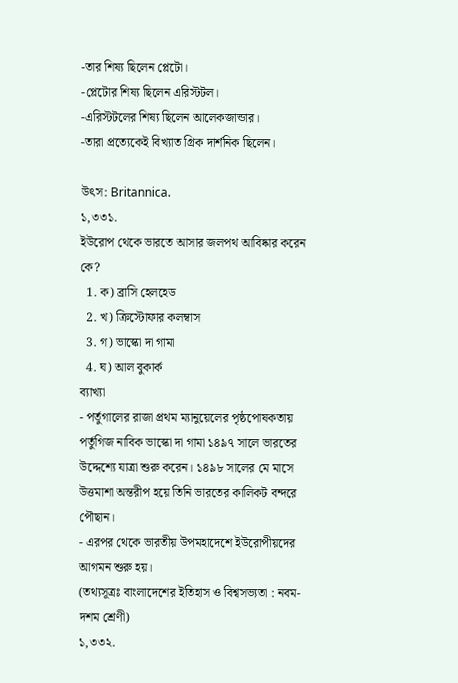-তার শিষ্য ছিলেন প্লেটো।
-প্লেটোর শিষ্য ছিলেন এরিস্টটল।
-এরিস্টটলের শিষ্য ছিলেন আলেকজান্ডার।
-তারা প্রত্যেকেই বিখ্যাত গ্রিক দার্শনিক ছিলেন।

উৎস: Britannica.
১,৩৩১.
ইউরোপ থেকে ভারতে আসার জলপথ আবিষ্কার করেন কে?
  1. ক) ব্রাসি হেলহেড
  2. খ) ক্রিস্টোফার কলম্বাস
  3. গ) ভাস্কো দা গামা
  4. ঘ) আল বুকার্ক
ব্যাখ্যা
- পর্তুগালের রাজা প্রথম ম্যানুয়েলের পৃষ্ঠপোষকতায় পর্তুগিজ নাবিক ভাস্কো দা গামা ১৪৯৭ সালে ভারতের উদ্দেশ্যে যাত্রা শুরু করেন। ১৪৯৮ সালের মে মাসে উত্তমাশা অন্তরীপ হয়ে তিনি ভারতের কালিকট বন্দরে পৌছান।
- এরপর থেকে ভারতীয় উপমহাদেশে ইউরোপীয়দের আগমন শুরু হয়।
(তথ্যসূত্রঃ বাংলাদেশের ইতিহাস ও বিশ্বসভ্যতা : নবম-দশম শ্রেণী)
১,৩৩২.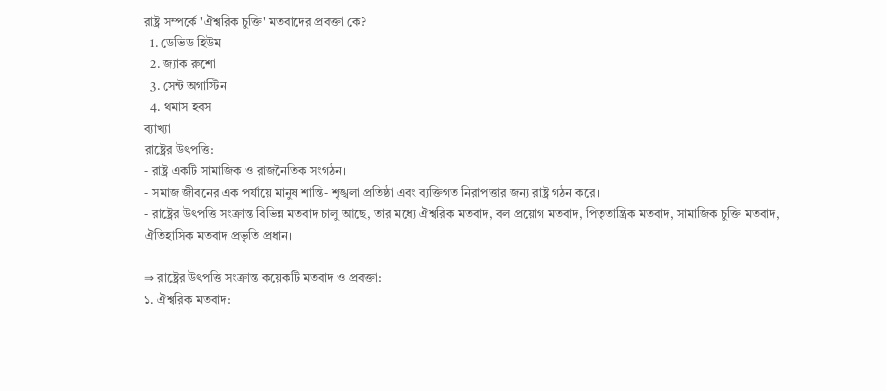রাষ্ট্র সম্পর্কে 'ঐশ্বরিক চুক্তি' মতবাদের প্রবক্তা কে?
  1. ডেভিড হিউম
  2. জ্যাক রুশো
  3. সেন্ট অগাস্টিন
  4. থমাস হবস
ব্যাখ্যা
রাষ্ট্রের উৎপত্তি:
- রাষ্ট্র একটি সামাজিক ও রাজনৈতিক সংগঠন।
- সমাজ জীবনের এক পর্যায়ে মানুষ শান্তি- শৃঙ্খলা প্রতিষ্ঠা এবং ব্যক্তিগত নিরাপত্তার জন্য রাষ্ট্র গঠন করে।
- রাষ্ট্রের উৎপত্তি সংক্রান্ত বিভিন্ন মতবাদ চালু আছে, তার মধ্যে ঐশ্বরিক মতবাদ, বল প্রয়োগ মতবাদ, পিতৃতান্ত্রিক মতবাদ, সামাজিক চুক্তি মতবাদ, ঐতিহাসিক মতবাদ প্রভৃতি প্রধান।

⇒ রাষ্ট্রের উৎপত্তি সংক্রান্ত কয়েকটি মতবাদ ও প্রবক্তা:
১. ঐশ্বরিক মতবাদ: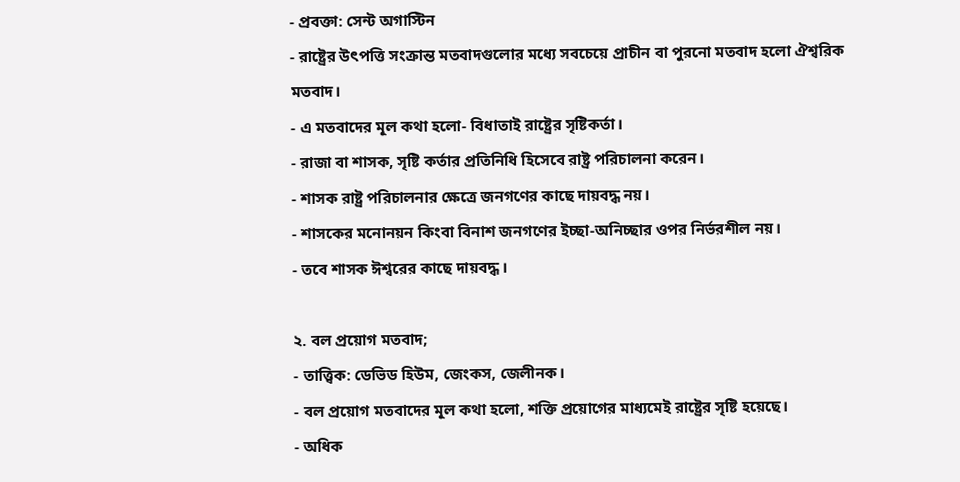- প্রবক্তা: সেন্ট অগাস্টিন
- রাষ্ট্রের উৎপত্তি সংক্রান্ত মতবাদগুলোর মধ্যে সবচেয়ে প্রাচীন বা পুরনো মতবাদ হলো ঐশ্বরিক মতবাদ।
- এ মতবাদের মূল কথা হলো- বিধাতাই রাষ্ট্রের সৃষ্টিকর্তা।
- রাজা বা শাসক, সৃষ্টি কর্তার প্রতিনিধি হিসেবে রাষ্ট্র পরিচালনা করেন।
- শাসক রাষ্ট্র পরিচালনার ক্ষেত্রে জনগণের কাছে দায়বদ্ধ নয়।
- শাসকের মনোনয়ন কিংবা বিনাশ জনগণের ইচ্ছা-অনিচ্ছার ওপর নির্ভরশীল নয়।
- তবে শাসক ঈশ্বরের কাছে দায়বদ্ধ।

২. বল প্রয়োগ মতবাদ;
- তাত্ত্বিক: ডেভিড হিউম, জেংকস, জেলীনক।
- বল প্রয়োগ মতবাদের মূল কথা হলো, শক্তি প্রয়োগের মাধ্যমেই রাষ্ট্রের সৃষ্টি হয়েছে।
- অধিক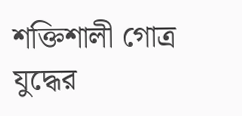শক্তিশালী গোত্র যুদ্ধের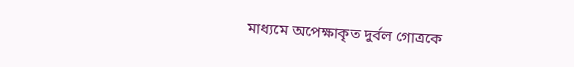মাধ্যমে অপেক্ষাকৃত দুর্বল গোত্রকে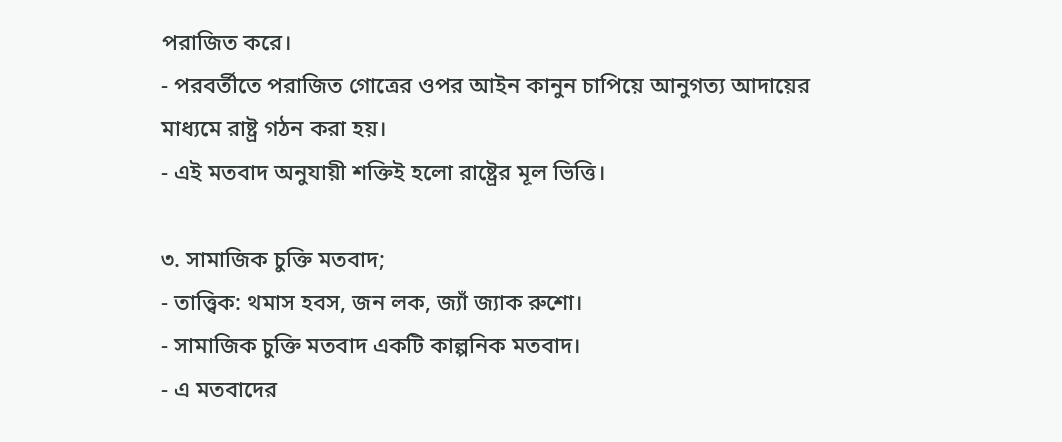পরাজিত করে।
- পরবর্তীতে পরাজিত গোত্রের ওপর আইন কানুন চাপিয়ে আনুগত্য আদায়ের মাধ্যমে রাষ্ট্র গঠন করা হয়।
- এই মতবাদ অনুযায়ী শক্তিই হলো রাষ্ট্রের মূল ভিত্তি।

৩. সামাজিক চুক্তি মতবাদ;
- তাত্ত্বিক: থমাস হবস, জন লক, জ্যাঁ জ্যাক রুশো।
- সামাজিক চুক্তি মতবাদ একটি কাল্পনিক মতবাদ।
- এ মতবাদের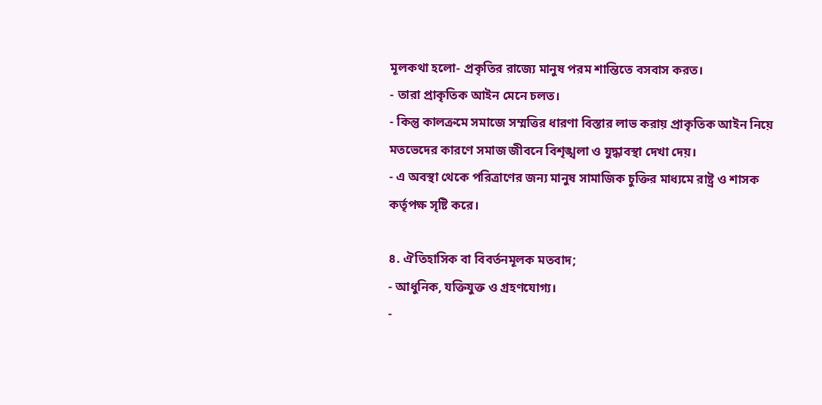মূলকথা হলো- প্রকৃতির রাজ্যে মানুষ পরম শান্তিতে বসবাস করত।
- তারা প্রাকৃতিক আইন মেনে চলত।
- কিন্তু কালক্রমে সমাজে সম্মত্তির ধারণা বিস্তার লাভ করায় প্রাকৃতিক আইন নিয়ে মতভেদের কারণে সমাজ জীবনে বিশৃঙ্খলা ও যুদ্ধাবস্থা দেখা দেয়।
- এ অবস্থা থেকে পরিত্রাণের জন্য মানুষ সামাজিক চুক্তির মাধ্যমে রাষ্ট্র ও শাসক কর্তৃপক্ষ সৃষ্টি করে।

৪. ঐতিহাসিক বা বিবর্তনমূলক মতবাদ;
- আধুনিক, যক্তিযুক্ত ও গ্রহণযোগ্য।
-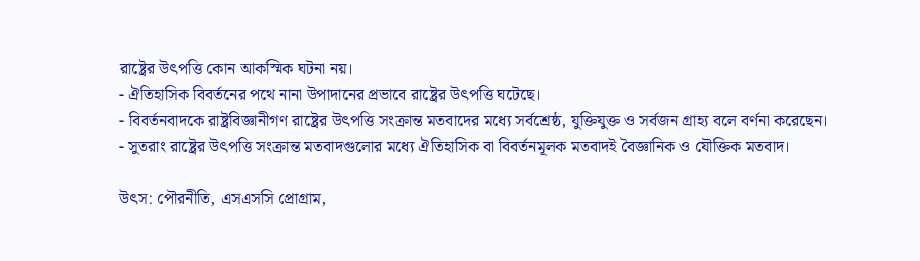রাষ্ট্রের উৎপত্তি কোন আকস্মিক ঘটনা নয়।
- ঐতিহাসিক বিবর্তনের পথে নানা উপাদানের প্রভাবে রাষ্ট্রের উৎপত্তি ঘটেছে।
- বিবর্তনবাদকে রাষ্ট্রবিজ্ঞানীগণ রাষ্ট্রের উৎপত্তি সংক্রান্ত মতবাদের মধ্যে সর্বশ্রেষ্ঠ, যুক্তিযুক্ত ও সর্বজন গ্রাহ্য বলে বর্ণনা করেছেন।
- সুতরাং রাষ্ট্রের উৎপত্তি সংক্রান্ত মতবাদগুলোর মধ্যে ঐতিহাসিক বা বিবর্তনমূলক মতবাদই বৈজ্ঞানিক ও যৌক্তিক মতবাদ।

উৎস: পৌরনীতি, এসএসসি প্রোগ্রাম,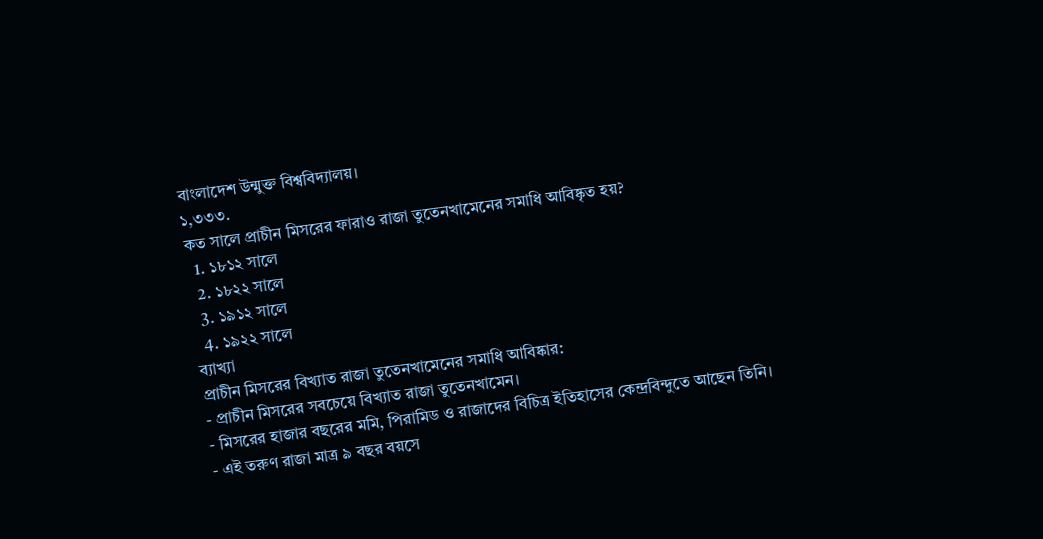বাংলাদেশ উন্মুক্ত বিশ্ববিদ্যালয়।
১,৩৩৩.
কত সালে প্রাচীন মিসরের ফারাও রাজা তুতেনখামেনের সমাধি আবিষ্কৃত হয়?
  1. ১৮১২ সালে
  2. ১৮২২ সালে
  3. ১৯১২ সালে
  4. ১৯২২ সালে
ব্যাখ্যা
প্রাচীন মিসরের বিখ্যাত রাজা তুতেনখামেনের সমাধি আবিষ্কার:
- প্রাচীন মিসরের সবচেয়ে বিখ্যাত রাজা তুতেনখামেন।
- মিসরের হাজার বছরের মমি, পিরামিড ও রাজাদের বিচিত্র ইতিহাসের কেন্দ্রবিন্দুতে আছেন তিনি।
- এই তরুণ রাজা মাত্র ৯ বছর বয়সে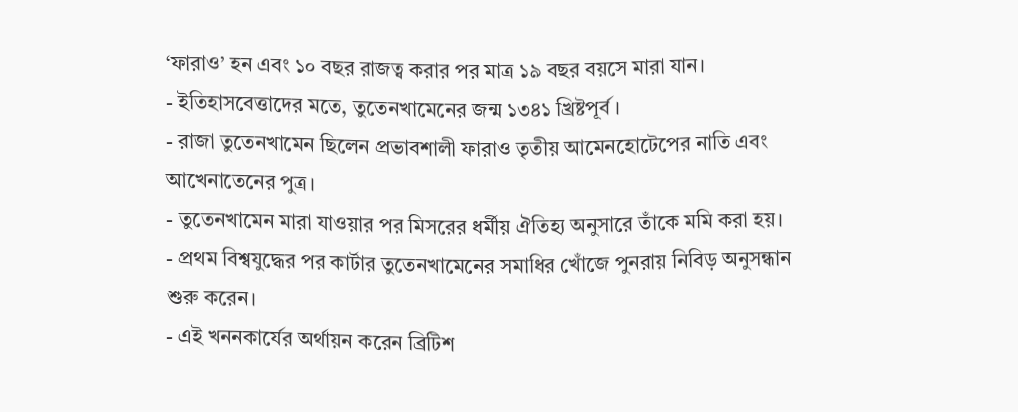‘ফারাও’ হন এবং ১০ বছর রাজত্ব করার পর মাত্র ১৯ বছর বয়সে মারা যান।
- ইতিহাসবেত্তাদের মতে, তুতেনখামেনের জন্ম ১৩৪১ খ্রিষ্টপূর্ব।
- রাজা তুতেনখামেন ছিলেন প্রভাবশালী ফারাও তৃতীয় আমেনহোটেপের নাতি এবং আখেনাতেনের পুত্র।
- তুতেনখামেন মারা যাওয়ার পর মিসরের ধর্মীয় ঐতিহ্য অনুসারে তাঁকে মমি করা হয়।
- প্রথম বিশ্বযুদ্ধের পর কার্টার তুতেনখামেনের সমাধির খোঁজে পুনরায় নিবিড় অনুসন্ধান শুরু করেন।
- এই খননকার্যের অর্থায়ন করেন ব্রিটিশ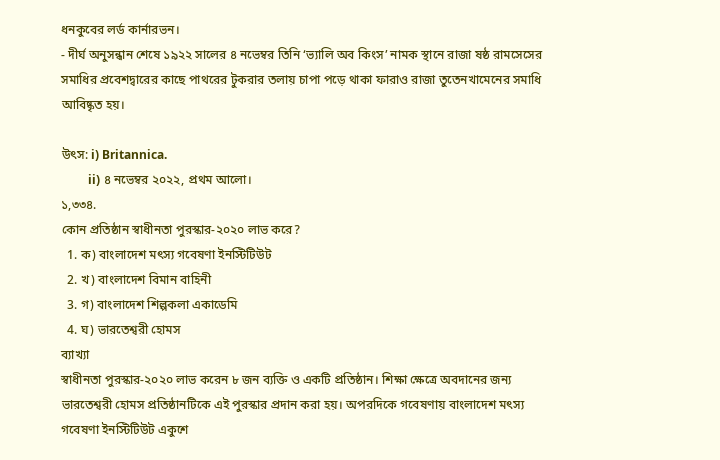ধনকুবের লর্ড কার্নারভন।
- দীর্ঘ অনুসন্ধান শেষে ১৯২২ সালের ৪ নভেম্বর তিনি ‘ভ্যালি অব কিংস’ নামক স্থানে রাজা ষষ্ঠ রামসেসের সমাধির প্রবেশদ্বারের কাছে পাথরের টুকরার তলায় চাপা পড়ে থাকা ফারাও রাজা তুতেনখামেনের সমাধি আবিষ্কৃত হয়।

উৎস: i) Britannica.
         ii) ৪ নভেম্বর ২০২২, প্রথম আলো।
১,৩৩৪.
কোন প্রতিষ্ঠান স্বাধীনতা পুরস্কার-২০২০ লাভ করে?
  1. ক) বাংলাদেশ মৎস্য গবেষণা ইনস্টিটিউট
  2. খ) বাংলাদেশ বিমান বাহিনী
  3. গ) বাংলাদেশ শিল্পকলা একাডেমি
  4. ঘ) ভারতেশ্বরী হোমস
ব্যাখ্যা
স্বাধীনতা পুরস্কার-২০২০ লাভ করেন ৮ জন ব্যক্তি ও একটি প্রতিষ্ঠান। শিক্ষা ক্ষেত্রে অবদানের জন্য ভারতেশ্বরী হোমস প্রতিষ্ঠানটিকে এই পুরস্কার প্রদান করা হয়। অপরদিকে গবেষণায় বাংলাদেশ মৎস্য গবেষণা ইনস্টিটিউট একুশে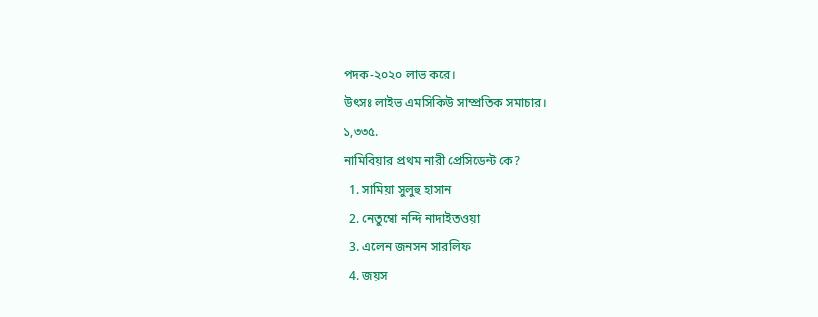পদক-২০২০ লাভ করে।
উৎসঃ লাইভ এমসিকিউ সাম্প্রতিক সমাচার।
১,৩৩৫.
নামিবিয়ার প্রথম নারী প্রেসিডেন্ট কে?
  1. সামিয়া সুলুহু হাসান
  2. নেতুম্বো নন্দি নাদাইতওয়া
  3. এলেন জনসন সারলিফ
  4. জয়স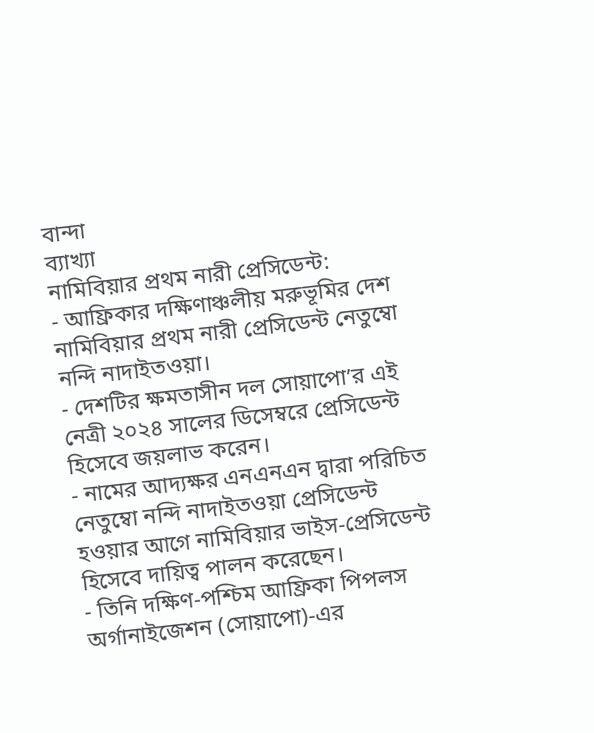বান্দা
ব্যাখ্যা
নামিবিয়ার প্রথম নারী প্রেসিডেন্ট:
- আফ্রিকার দক্ষিণাঞ্চলীয় মরুভূমির দেশ নামিবিয়ার প্রথম নারী প্রেসিডেন্ট নেতুম্বো নন্দি নাদাইতওয়া।
- দেশটির ক্ষমতাসীন দল সোয়াপো’র এই নেত্রী ২০২৪ সালের ডিসেম্বরে প্রেসিডেন্ট হিসেবে জয়লাভ করেন।
- নামের আদ্যক্ষর এনএনএন দ্বারা পরিচিত নেতুম্বো নন্দি নাদাইতওয়া প্রেসিডেন্ট হওয়ার আগে নামিবিয়ার ভাইস-প্রেসিডেন্ট হিসেবে দায়িত্ব পালন করেছেন।
- তিনি দক্ষিণ-পশ্চিম আফ্রিকা পিপলস অর্গানাইজেশন (সোয়াপো)-এর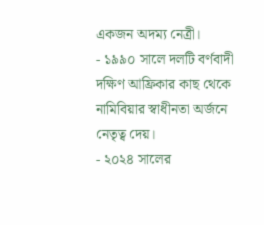একজন অদম্য নেত্রী।
- ১৯৯০ সালে দলটি বর্ণবাদী দক্ষিণ আফ্রিকার কাছ থেকে নামিবিয়ার স্বাধীনতা অর্জনে নেতৃত্ব দেয়।
- ২০২৪ সালের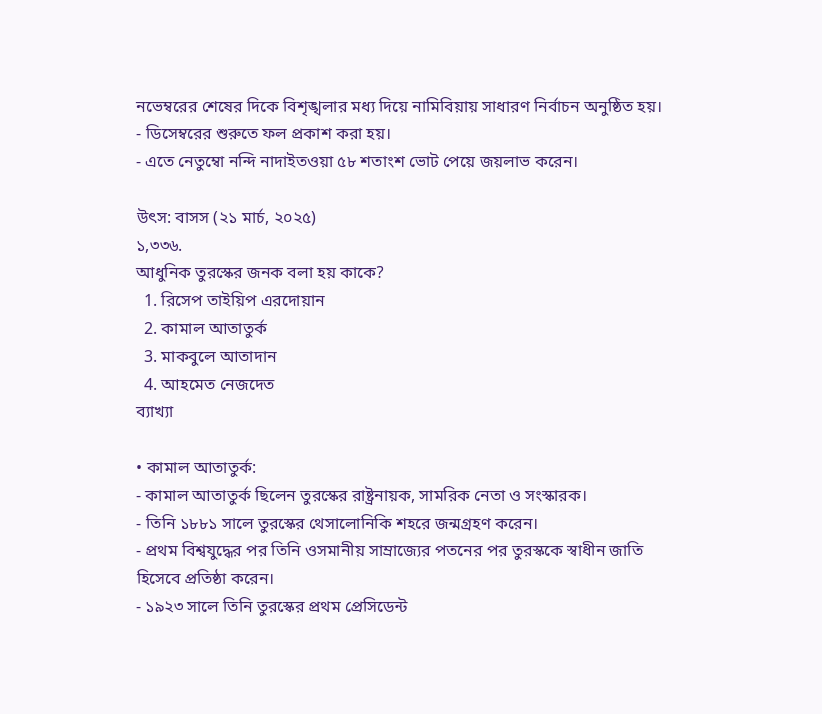নভেম্বরের শেষের দিকে বিশৃঙ্খলার মধ্য দিয়ে নামিবিয়ায় সাধারণ নির্বাচন অনুষ্ঠিত হয়।
- ডিসেম্বরের শুরুতে ফল প্রকাশ করা হয়।
- এতে নেতুম্বো নন্দি নাদাইতওয়া ৫৮ শতাংশ ভোট পেয়ে জয়লাভ করেন।

উৎস: বাসস (২১ মার্চ, ২০২৫)
১,৩৩৬.
আধুনিক তুরস্কের জনক বলা হয় কাকে?
  1. রিসেপ তাইয়িপ এরদোয়ান
  2. কামাল আতাতুর্ক
  3. মাকবুলে আতাদান
  4. আহমেত নেজদেত
ব্যাখ্যা

• কামাল আতাতুর্ক:
- কামাল আতাতুর্ক ছিলেন তুরস্কের রাষ্ট্রনায়ক, সামরিক নেতা ও সংস্কারক।
- তিনি ১৮৮১ সালে তুরস্কের থেসালোনিকি শহরে জন্মগ্রহণ করেন।
- প্রথম বিশ্বযুদ্ধের পর তিনি ওসমানীয় সাম্রাজ্যের পতনের পর তুরস্ককে স্বাধীন জাতি হিসেবে প্রতিষ্ঠা করেন।
- ১৯২৩ সালে তিনি তুরস্কের প্রথম প্রেসিডেন্ট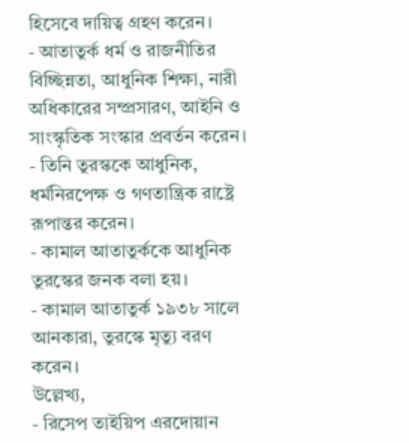হিসেবে দায়িত্ব গ্রহণ করেন।
- আতাতুর্ক ধর্ম ও রাজনীতির বিচ্ছিন্নতা, আধুনিক শিক্ষা, নারী অধিকারের সম্প্রসারণ, আইনি ও সাংস্কৃতিক সংস্কার প্রবর্তন করেন।
- তিনি তুরস্ককে আধুনিক, ধর্মনিরপেক্ষ ও গণতান্ত্রিক রাষ্ট্রে রূপান্তর করেন।
- কামাল আতাতুর্ককে আধুনিক তুরস্কের জনক বলা হয়।
- কামাল আতাতুর্ক ১৯৩৮ সালে আনকারা, তুরস্কে মৃত্যু বরণ করেন।
উল্লেখ্য,
- রিসেপ তাইয়িপ এরদোয়ান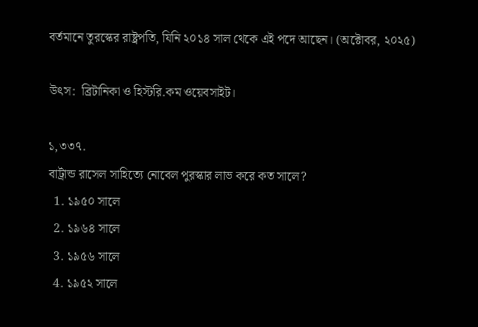বর্তমানে তুরস্কের রাষ্ট্রপতি, যিনি ২০১৪ সাল থেকে এই পদে আছেন। (অক্টোবর, ২০২৫)

উৎস:  ব্রিটানিকা ও হিস্টরি.কম ওয়েবসাইট।

১,৩৩৭.
বার্ট্রান্ড রাসেল সাহিত্যে নোবেল পুরস্কার লাভ করে কত সালে?
  1. ১৯৫০ সালে
  2. ১৯৬৪ সালে
  3. ১৯৫৬ সালে
  4. ১৯৫২ সালে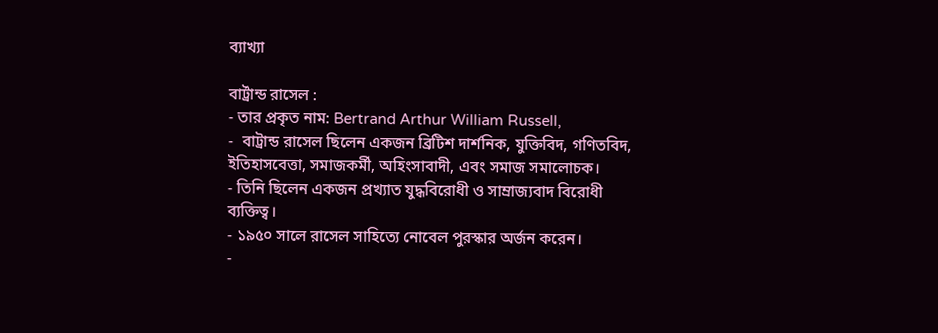ব্যাখ্যা

বার্ট্রান্ড রাসেল :
- তার প্রকৃত নাম: Bertrand Arthur William Russell,
-  বাট্রান্ড রাসেল ছিলেন একজন ব্রিটিশ দার্শনিক, যুক্তিবিদ, গণিতবিদ, ইতিহাসবেত্তা, সমাজকর্মী, অহিংসাবাদী, এবং সমাজ সমালোচক।
- তিনি ছিলেন একজন প্রখ্যাত যুদ্ধবিরোধী ও সাম্রাজ্যবাদ বিরোধী ব্যক্তিত্ব।
- ১৯৫০ সালে রাসেল সাহিত্যে নোবেল পুরস্কার অর্জন করেন।
-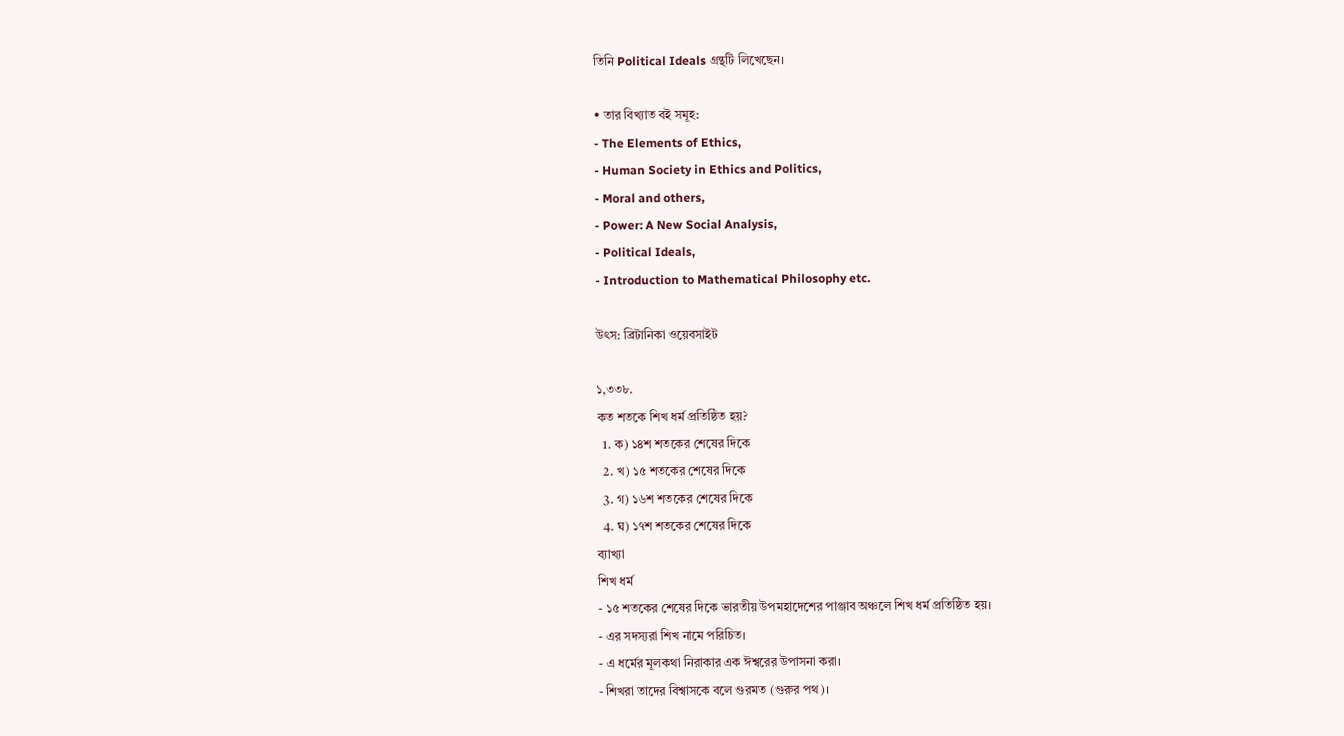তিনি Political Ideals গ্রন্থটি লিখেছেন।

• তার বিখ্যাত বই সমূহ:
- The Elements of Ethics,
- Human Society in Ethics and Politics,
- Moral and others,
- Power: A New Social Analysis,
- Political Ideals,
- Introduction to Mathematical Philosophy etc.

উৎস: ব্রিটানিকা ওয়েবসাইট

১,৩৩৮.
কত শতকে শিখ ধর্ম প্রতিষ্ঠিত হয়?
  1. ক) ১৪শ শতকের শেষের দিকে
  2. খ) ১৫ শতকের শেষের দিকে
  3. গ) ১৬শ শতকের শেষের দিকে
  4. ঘ) ১৭শ শতকের শেষের দিকে
ব্যাখ্যা
শিখ ধর্ম
- ১৫ শতকের শেষের দিকে ভারতীয় উপমহাদেশের পাঞ্জাব অঞ্চলে শিখ ধর্ম প্রতিষ্ঠিত হয়।
- এর সদস্যরা শিখ নামে পরিচিত।
- এ ধর্মের মূলকথা নিরাকার এক ঈশ্বরের উপাসনা করা।
- শিখরা তাদের বিশ্বাসকে বলে গুরমত (গুরুর পথ)।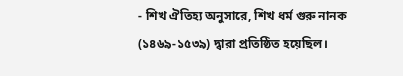- শিখ ঐতিহ্য অনুসারে, শিখ ধর্ম গুরু নানক (১৪৬৯-১৫৩৯) দ্বারা প্রতিষ্ঠিত হয়েছিল।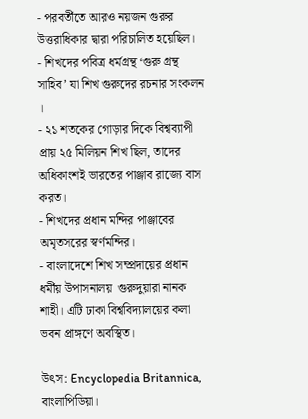- পরবর্তীতে আরও নয়জন গুরুর উত্তরাধিকার দ্বারা পরিচালিত হয়েছিল।
- শিখদের পবিত্র ধর্মগ্রন্থ ‘গুরু গ্রন্থ সাহিব’ যা শিখ গুরুদের রচনার সংকলন ।
- ২১ শতকের গোড়ার দিকে বিশ্বব্যাপী প্রায় ২৫ মিলিয়ন শিখ ছিল, তাদের অধিকাংশই ভারতের পাঞ্জাব রাজ্যে বাস করত।
- শিখদের প্রধান মন্দির পাঞ্জাবের অমৃতসরের স্বর্ণমন্দির।
- বাংলাদেশে শিখ সম্প্রদায়ের প্রধান ধর্মীয় উপাসনালয়  গুরুদুয়ারা নানক শাহী। এটি ঢাকা বিশ্ববিদ্যালয়ের কলা ভবন প্রাঙ্গণে অবস্থিত।

উৎস: Encyclopedia Britannica, বাংলাপিডিয়া।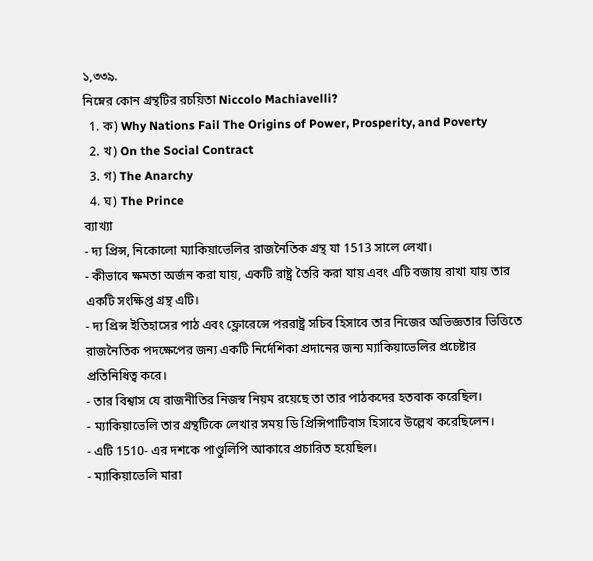১,৩৩৯.
নিম্নের কোন গ্রন্থটির রচয়িতা Niccolo Machiavelli?
  1. ক) Why Nations Fail The Origins of Power, Prosperity, and Poverty
  2. খ) On the Social Contract
  3. গ) The Anarchy
  4. ঘ) The Prince
ব্যাখ্যা
- দ্য প্রিন্স, নিকোলো ম্যাকিয়াভেলির রাজনৈতিক গ্রন্থ যা 1513 সালে লেখা।
- কীভাবে ক্ষমতা অর্জন করা যায়, একটি রাষ্ট্র তৈরি করা যায় এবং এটি বজায় রাখা যায় তার একটি সংক্ষিপ্ত গ্রন্থ এটি।
- দ্য প্রিন্স ইতিহাসের পাঠ এবং ফ্লোরেন্সে পররাষ্ট্র সচিব হিসাবে তার নিজের অভিজ্ঞতার ভিত্তিতে রাজনৈতিক পদক্ষেপের জন্য একটি নির্দেশিকা প্রদানের জন্য ম্যাকিয়াভেলির প্রচেষ্টার প্রতিনিধিত্ব করে।
- তার বিশ্বাস যে রাজনীতির নিজস্ব নিয়ম রয়েছে তা তার পাঠকদের হতবাক করেছিল।
- ম্যাকিয়াভেলি তার গ্রন্থটিকে লেখার সময় ডি প্রিন্সিপাটিবাস হিসাবে উল্লেখ করেছিলেন।
- এটি 1510- এর দশকে পাণ্ডুলিপি আকারে প্রচারিত হয়েছিল।
- ম্যাকিয়াভেলি মারা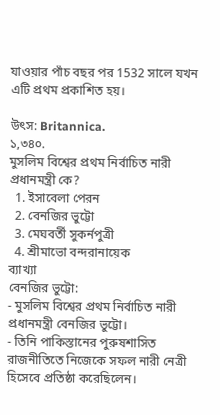যাওয়ার পাঁচ বছর পর 1532 সালে যখন এটি প্রথম প্রকাশিত হয়।

উৎস: Britannica.
১,৩৪০.
মুসলিম বিশ্বের প্রথম নির্বাচিত নারী প্রধানমন্ত্রী কে?
  1. ইসাবেলা পেরন
  2. বেনজির ভুট্টো
  3. মেঘবর্তী সুকর্নপুত্রী
  4. শ্রীমাভো বন্দরানায়েক
ব্যাখ্যা
বেনজির ভুট্টো:
- মুসলিম বিশ্বের প্রথম নির্বাচিত নারী প্রধানমন্ত্রী বেনজির ভুট্টো।
- তিনি পাকিস্তানের পুরুষশাসিত রাজনীতিতে নিজেকে সফল নারী নেত্রী হিসেবে প্রতিষ্ঠা করেছিলেন।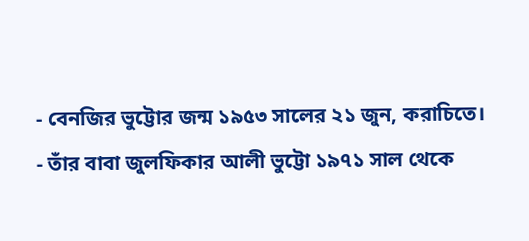- বেনজির ভুট্টোর জন্ম ১৯৫৩ সালের ২১ জুন, করাচিতে।
- তাঁর বাবা জুলফিকার আলী ভুট্টো ১৯৭১ সাল থেকে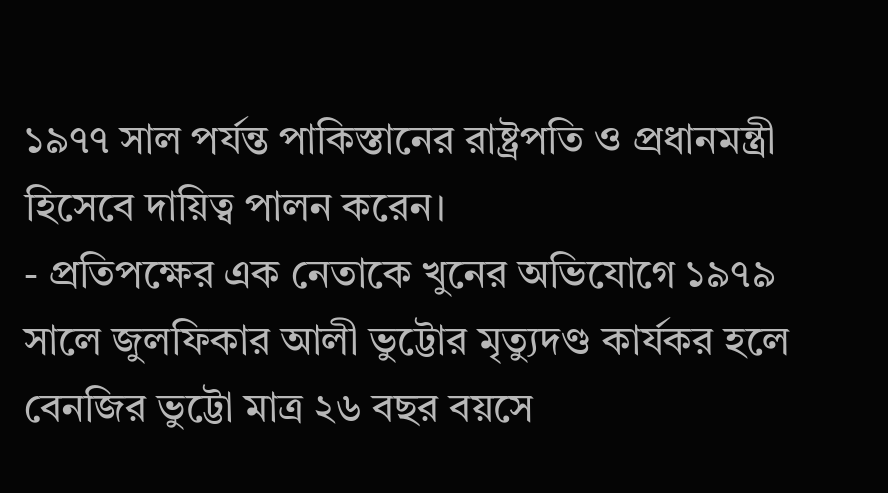১৯৭৭ সাল পর্যন্ত পাকিস্তানের রাষ্ট্রপতি ও প্রধানমন্ত্রী হিসেবে দায়িত্ব পালন করেন।
- প্রতিপক্ষের এক নেতাকে খুনের অভিযোগে ১৯৭৯ সালে জুলফিকার আলী ভুট্টোর মৃত্যুদণ্ড কার্যকর হলে বেনজির ভুট্টো মাত্র ২৬ বছর বয়সে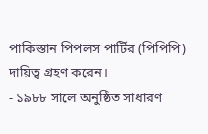পাকিস্তান পিপলস পার্টির (পিপিপি) দায়িত্ব গ্রহণ করেন।
- ১৯৮৮ সালে অনুষ্ঠিত সাধারণ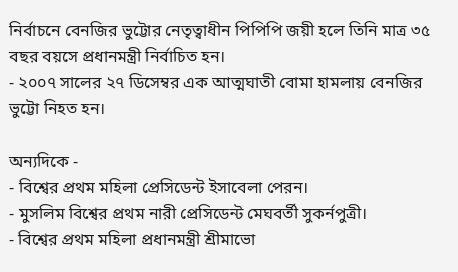নির্বাচনে বেনজির ভুট্টোর নেতৃত্বাধীন পিপিপি জয়ী হলে তিনি মাত্র ৩৫ বছর বয়সে প্রধানমন্ত্রী নির্বাচিত হন।
- ২০০৭ সালের ২৭ ডিসেম্বর এক আত্মঘাতী বোমা হামলায় বেনজির ভুট্টো নিহত হন।

অন্যদিকে -
- বিশ্বের প্রথম মহিলা প্রেসিডেন্ট ইসাবেলা পেরন।
- মুসলিম বিশ্বের প্রথম নারী প্রেসিডেন্ট মেঘবর্তী সুকর্নপুত্রী।
- বিশ্বের প্রথম মহিলা প্রধানমন্ত্রী শ্রীমাভো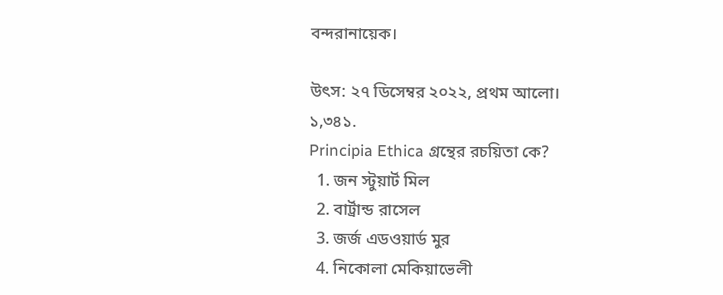বন্দরানায়েক।

উৎস: ২৭ ডিসেম্বর ২০২২, প্রথম আলো।
১,৩৪১.
Principia Ethica গ্রন্থের রচয়িতা কে?
  1. জন স্টুয়ার্ট মিল
  2. বার্ট্রান্ড রাসেল
  3. জর্জ এডওয়ার্ড মুর
  4. নিকোলা মেকিয়াভেলী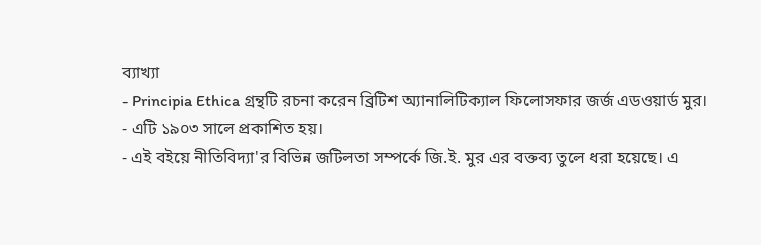ব্যাখ্যা
- Principia Ethica গ্রন্থটি রচনা করেন ব্রিটিশ অ্যানালিটিক্যাল ফিলোসফার জর্জ এডওয়ার্ড মুর।
- এটি ১৯০৩ সালে প্রকাশিত হয়।
- এই বইয়ে নীতিবিদ্যা'র বিভিন্ন জটিলতা সম্পর্কে জি.ই. মুর এর বক্তব্য তুলে ধরা হয়েছে। এ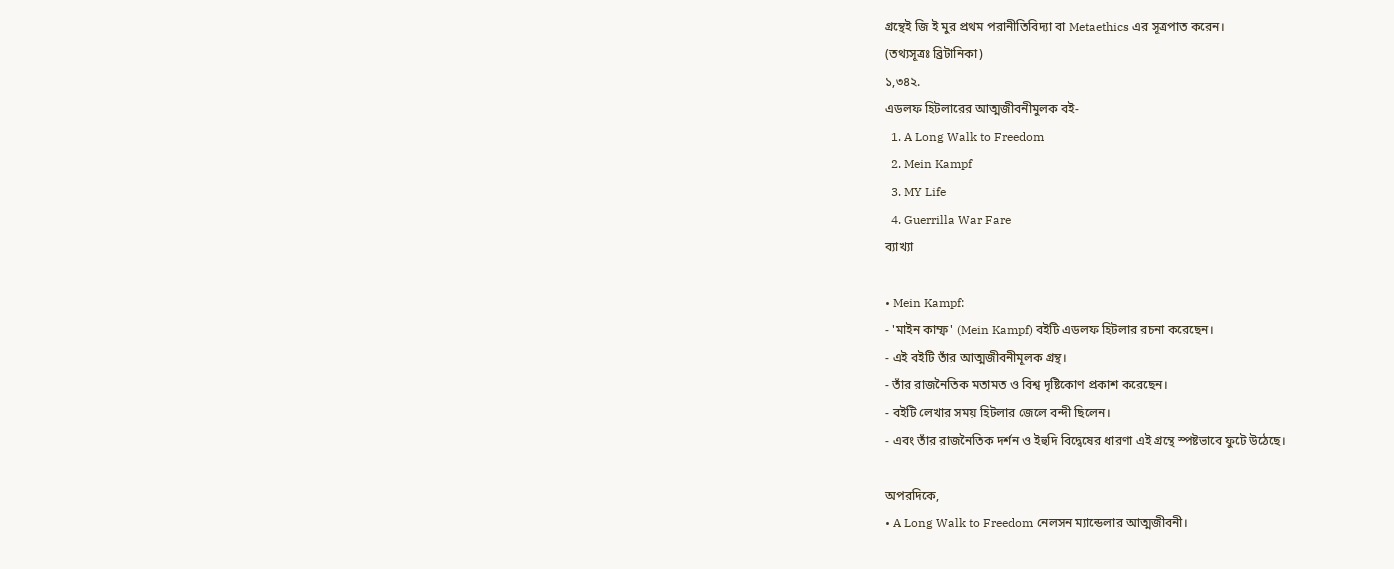গ্রন্থেই জি ই মুর প্রথম পরানীতিবিদ্যা বা Metaethics এর সূত্রপাত করেন।
(তথ্যসূত্রঃ ব্রিটানিকা)
১,৩৪২.
এডলফ হিটলারের আত্মজীবনীমুলক বই-
  1. A Long Walk to Freedom
  2. Mein Kampf
  3. MY Life
  4. Guerrilla War Fare
ব্যাখ্যা

• Mein Kampf:
- 'মাইন কাম্ফ' (Mein Kampf) বইটি এডলফ হিটলার রচনা করেছেন।
- এই বইটি তাঁর আত্মজীবনীমূলক গ্রন্থ।
- তাঁর রাজনৈতিক মতামত ও বিশ্ব দৃষ্টিকোণ প্রকাশ করেছেন।
- বইটি লেখার সময় হিটলার জেলে বন্দী ছিলেন।
- এবং তাঁর রাজনৈতিক দর্শন ও ইহুদি বিদ্বেষের ধারণা এই গ্রন্থে স্পষ্টভাবে ফুটে উঠেছে।

অপরদিকে,
• A Long Walk to Freedom নেলসন ম্যান্ডেলার আত্মজীবনী।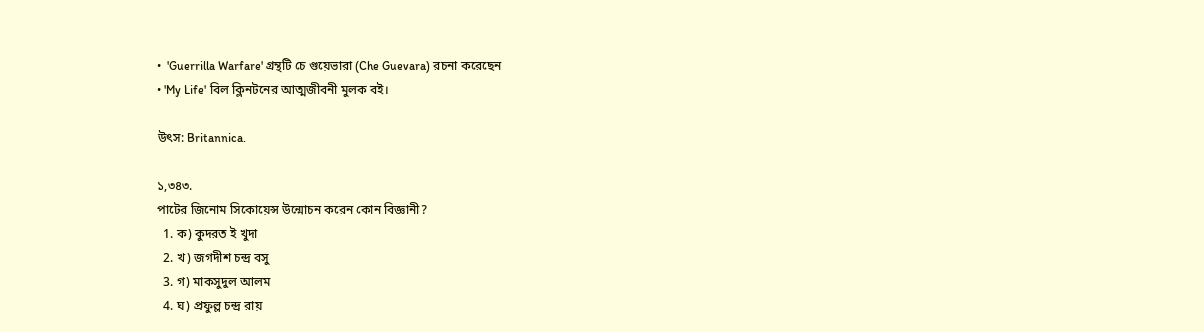•  'Guerrilla Warfare' গ্রন্থটি চে গুয়েভারা (Che Guevara) রচনা করেছেন
• 'My Life' বিল ক্লিনটনের আত্মজীবনী মুলক বই।

উৎস: Britannica.

১,৩৪৩.
পাটের জিনোম সিকোয়েন্স উন্মোচন করেন কোন বিজ্ঞানী?
  1. ক) কুদরত ই খুদা
  2. খ) জগদীশ চন্দ্র বসু
  3. গ) মাকসুদুল আলম
  4. ঘ) প্রফুল্ল চন্দ্র রায়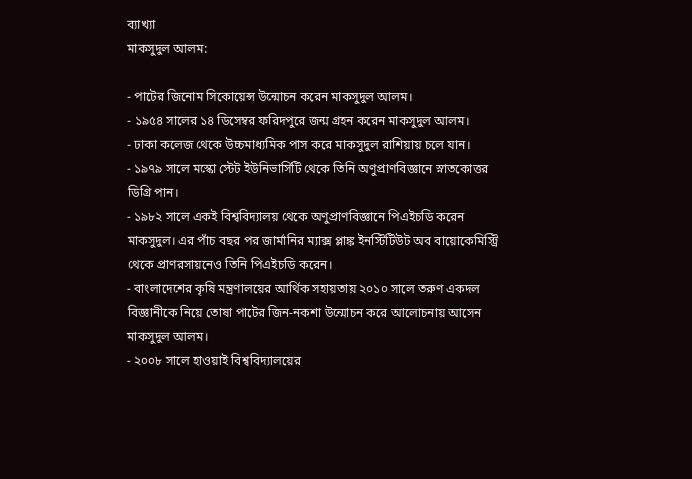ব্যাখ্যা
মাকসুদুল আলম:

- পাটের জিনোম সিকোয়েন্স উন্মোচন করেন মাকসুদুল আলম।
- ১৯৫৪ সালের ১৪ ডিসেম্বর ফরিদপুরে জন্ম গ্রহন করেন মাকসুদুল আলম।
- ঢাকা কলেজ থেকে উচ্চমাধ্যমিক পাস করে মাকসুদুল রাশিয়ায় চলে যান।
- ১৯৭৯ সালে মস্কো স্টেট ইউনিভার্সিটি থেকে তিনি অণুপ্রাণবিজ্ঞানে স্নাতকোত্তর ডিগ্রি পান।
- ১৯৮২ সালে একই বিশ্ববিদ্যালয় থেকে অণুপ্রাণবিজ্ঞানে পিএইচডি করেন মাকসুদুল। এর পাঁচ বছর পর জার্মানির ম্যাক্স প্লাঙ্ক ইনস্টিটিউট অব বায়োকেমিস্ট্রি থেকে প্রাণরসায়নেও তিনি পিএইচডি করেন।
- বাংলাদেশের কৃষি মন্ত্রণালয়ের আর্থিক সহায়তায় ২০১০ সালে তরুণ একদল বিজ্ঞানীকে নিয়ে তোষা পাটের জিন-নকশা উন্মোচন করে আলোচনায় আসেন মাকসুদুল আলম।
- ২০০৮ সালে হাওয়াই বিশ্ববিদ্যালয়ের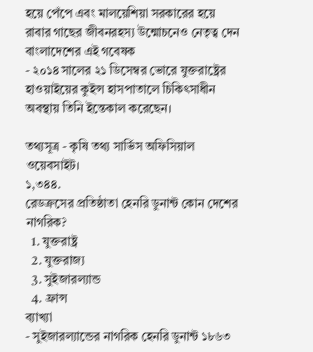হয়ে পেঁপে এবং মালয়েশিয়া সরকারের হয়ে রাবার গাছের জীবনরহস্য উন্মোচনেও নেতৃত্ব দেন বাংলাদেশের এই গবেষক
- ২০১৪ সালের ২১ ডিসেম্বর ভোরে যুক্তরাষ্ট্রের  হাওয়াইয়ের কুইন্স হাসপাতালে চিকিৎসাধীন অবস্থায় তিনি ইন্তেকাল করেছেন।

তথ্যসূত্র - কৃষি তথ্য সার্ভিস অফিসিয়াল ওয়েবসাইট।
১,৩৪৪.
রেডক্রসের প্রতিষ্ঠাতা হেনরি ডুনান্ট কোন দেশের নাগরিক?
  1. যুক্তরাষ্ট্র
  2. যুক্তরাজ্য
  3. সুইজারল্যান্ড
  4. ফ্রান্স
ব্যাখ্যা
- সুইজারল্যান্ডের নাগরিক হেনরি ডুনান্ট ১৮৬৩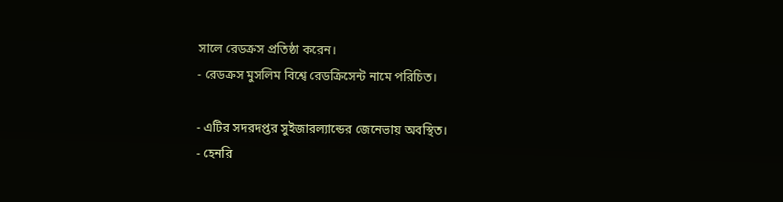সালে রেডক্রস প্রতিষ্ঠা করেন।
- রেডক্রস মুসলিম বিশ্বে রেডক্রিসেন্ট নামে পরিচিত।

- এটির সদরদপ্তর সুইজারল্যান্ডের জেনেভায় অবস্থিত।
- হেনরি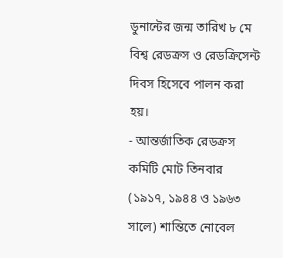ডুনান্টের জন্ম তারিখ ৮ মে বিশ্ব রেডক্রস ও রেডক্রিসেন্ট দিবস হিসেবে পালন করা হয়।
- আন্তর্জাতিক রেডক্রস কমিটি মোট তিনবার (১৯১৭, ১৯৪৪ ও ১৯৬৩ সালে) শান্তিতে নোবেল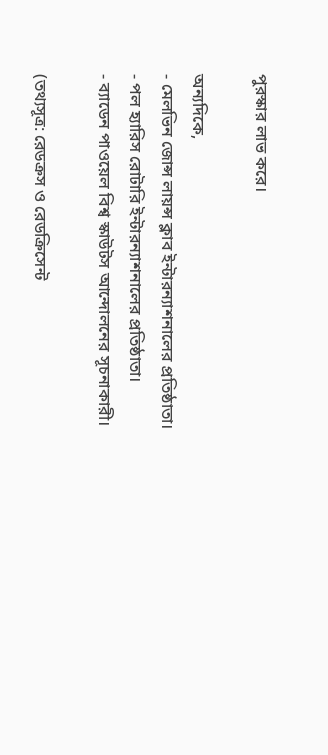পুরস্কার লাভ করে।

অন্যদিকে,
- মেলভিন জোন্স লায়ন্স ক্লাব ইন্টারন্যাশনালের প্রতিষ্ঠাতা।
- পল হ্যারিস রোটারি ইন্টারন্যাশনালের প্রতিষ্ঠাতা।
- ব্যাডেন পাওয়েল বিশ্ব স্কাউটস আন্দোলনের সূচনাকারী।

(তথ্যসূত্র: রেডক্রস ও রেডক্রিসেন্ট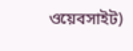ওয়েবসাইট)